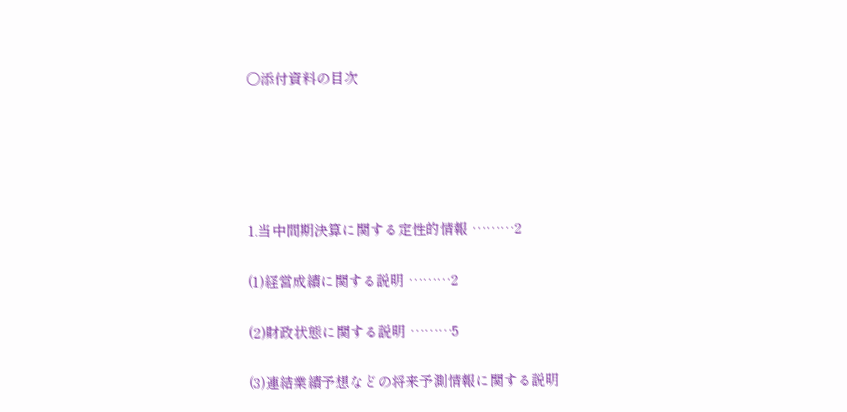○添付資料の目次





1.当中間期決算に関する定性的情報 ………2

(1)経営成績に関する説明 ………2

(2)財政状態に関する説明 ………5

(3)連結業績予想などの将来予測情報に関する説明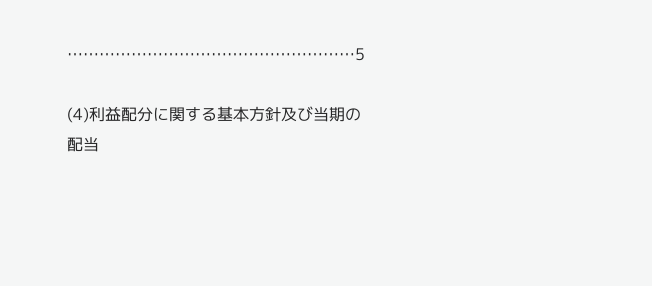………………………………………………5

(4)利益配分に関する基本方針及び当期の配当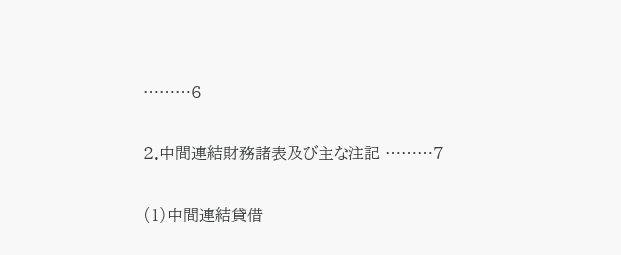………6

2.中間連結財務諸表及び主な注記 ………7

(1)中間連結貸借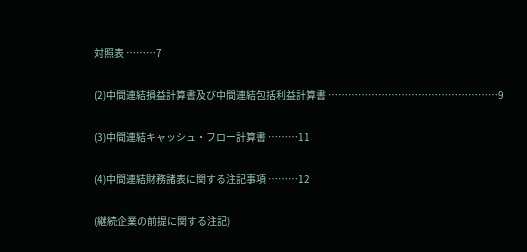対照表 ………7

(2)中間連結損益計算書及び中間連結包括利益計算書 ……………………………………………9

(3)中間連結キャッシュ・フロー計算書 ………11

(4)中間連結財務諸表に関する注記事項 ………12

(継続企業の前提に関する注記)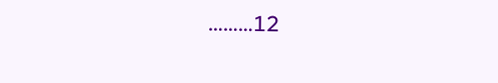………12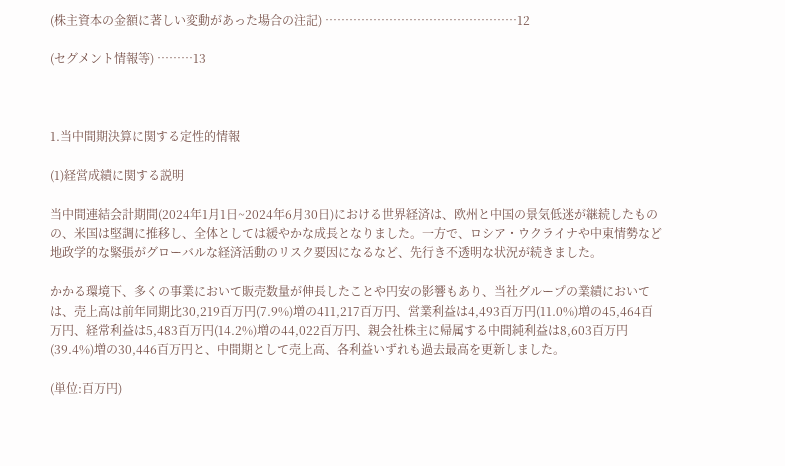(株主資本の金額に著しい変動があった場合の注記) …………………………………………12

(セグメント情報等) ………13



1.当中間期決算に関する定性的情報

(1)経営成績に関する説明

当中間連結会計期間(2024年1月1日~2024年6月30日)における世界経済は、欧州と中国の景気低迷が継続したものの、米国は堅調に推移し、全体としては緩やかな成長となりました。一方で、ロシア・ウクライナや中東情勢など地政学的な緊張がグローバルな経済活動のリスク要因になるなど、先行き不透明な状況が続きました。

かかる環境下、多くの事業において販売数量が伸長したことや円安の影響もあり、当社グループの業績においては、売上高は前年同期比30,219百万円(7.9%)増の411,217百万円、営業利益は4,493百万円(11.0%)増の45,464百万円、経常利益は5,483百万円(14.2%)増の44,022百万円、親会社株主に帰属する中間純利益は8,603百万円(39.4%)増の30,446百万円と、中間期として売上高、各利益いずれも過去最高を更新しました。

(単位:百万円)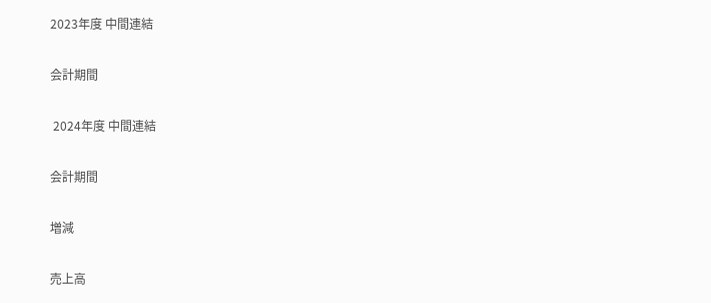2023年度 中間連結

会計期間

 2024年度 中間連結

会計期間

増減

売上高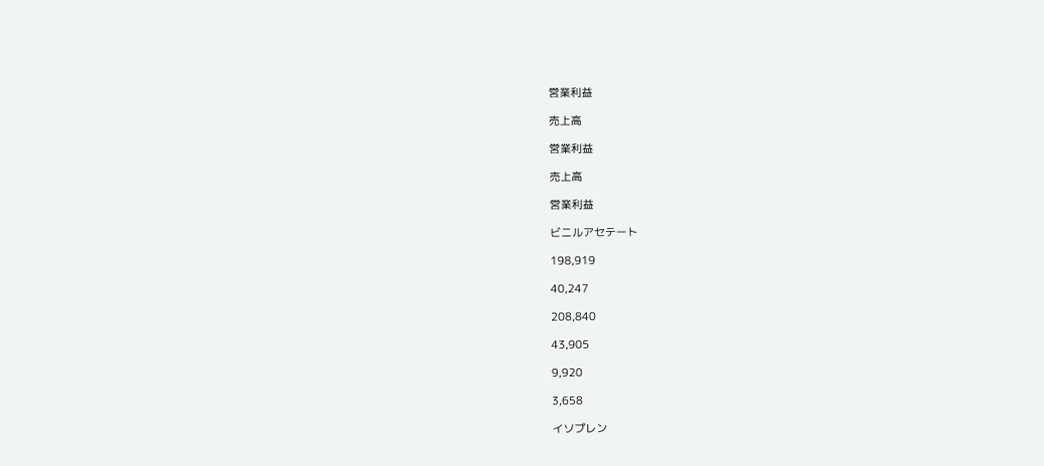営業利益

売上高

営業利益

売上高

営業利益

ビニルアセテート

198,919

40,247

208,840

43,905

9,920

3,658

イソプレン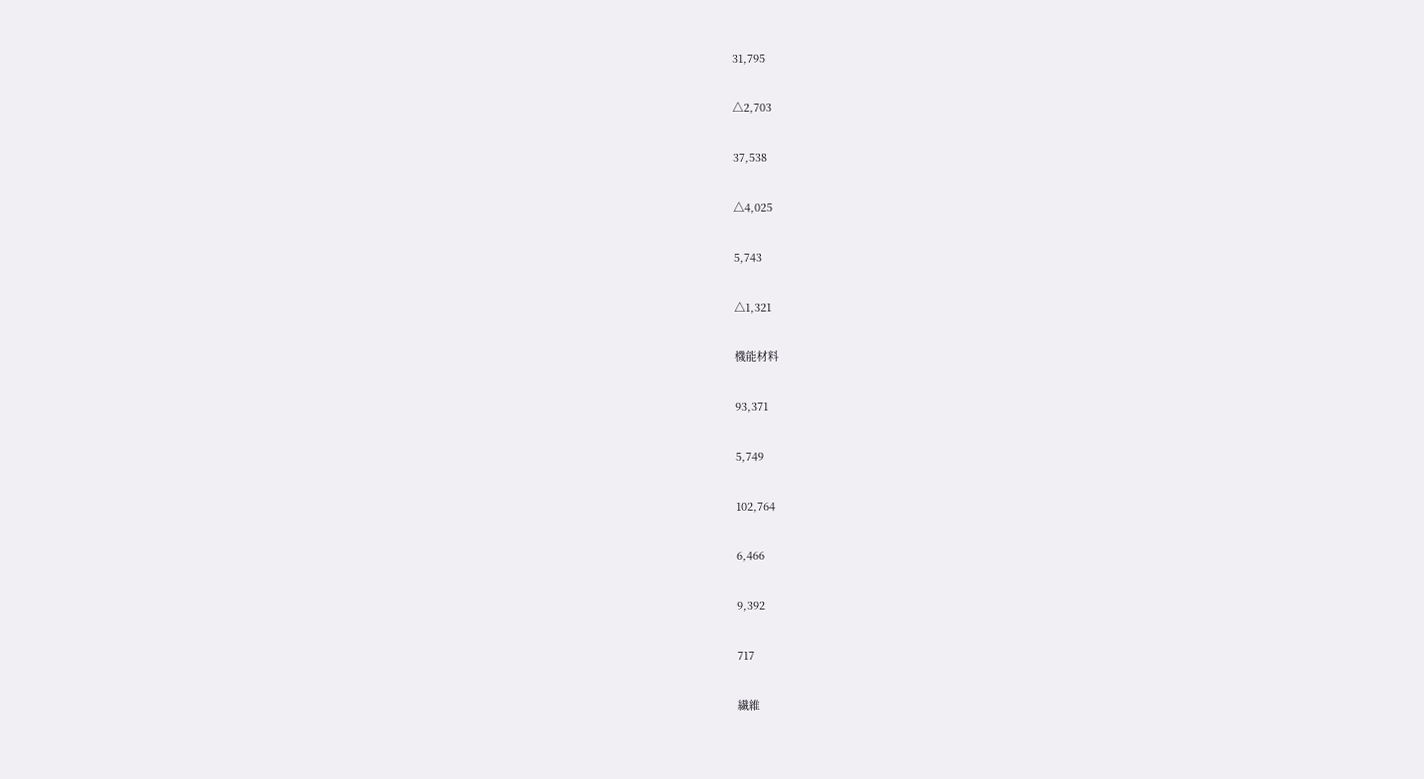31,795

△2,703

37,538

△4,025

5,743

△1,321

機能材料

93,371

5,749

102,764

6,466

9,392

717

繊維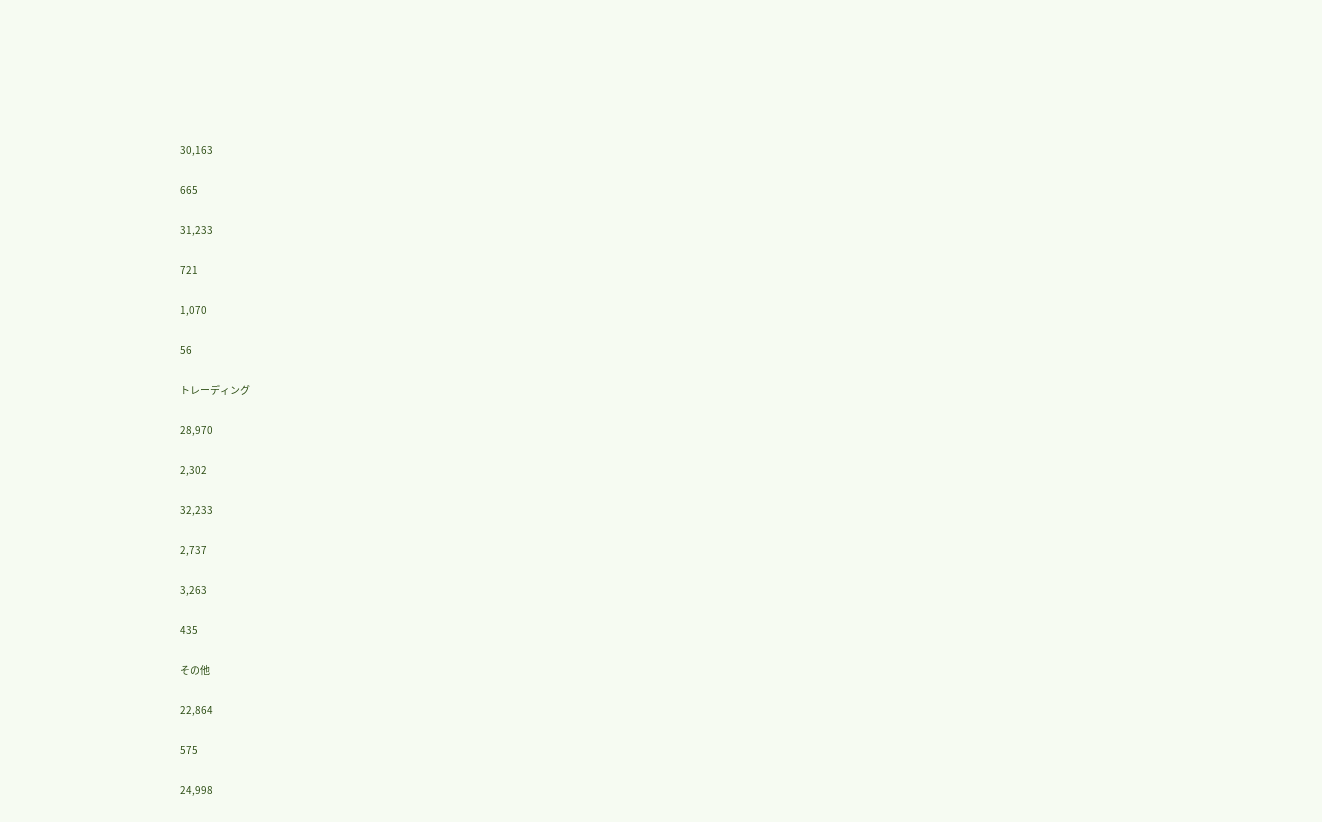30,163

665

31,233

721

1,070

56

トレーディング

28,970

2,302

32,233

2,737

3,263

435

その他

22,864

575

24,998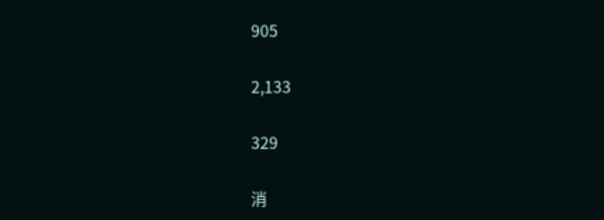905

2,133

329

消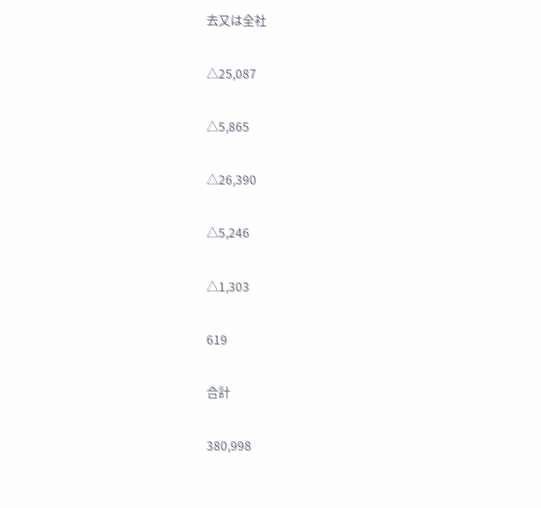去又は全社

△25,087

△5,865

△26,390

△5,246

△1,303

619

合計

380,998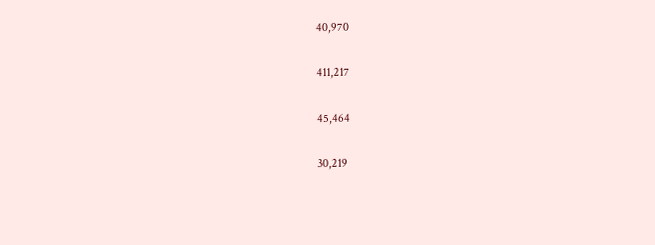40,970

411,217

45,464

30,219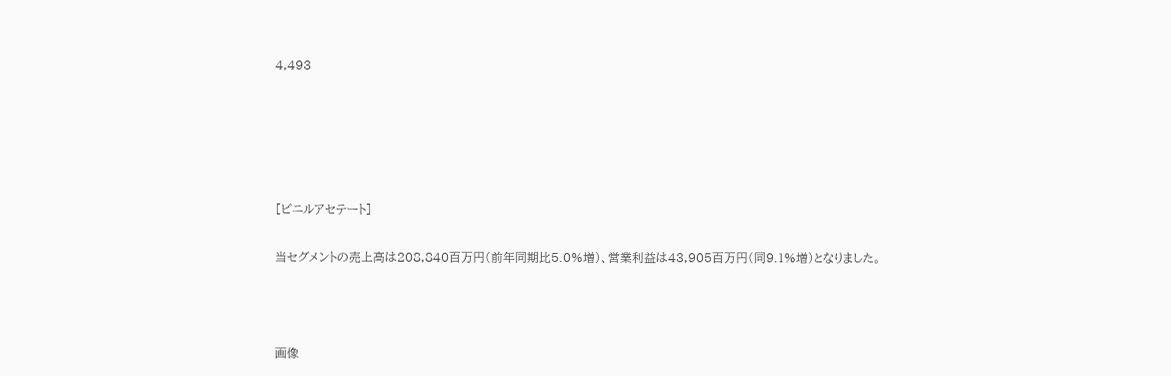4,493





[ビニルアセテート]

当セグメントの売上高は208,840百万円(前年同期比5.0%増)、営業利益は43,905百万円(同9.1%増)となりました。



画像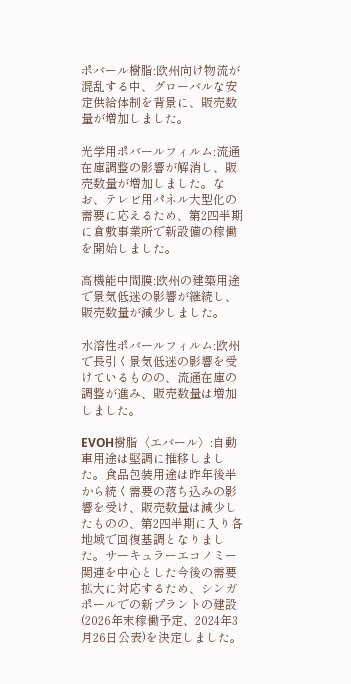ポバール樹脂:欧州向け物流が混乱する中、グローバルな安定供給体制を背景に、販売数量が増加しました。

光学用ポバールフィルム:流通在庫調整の影響が解消し、販売数量が増加しました。なお、テレビ用パネル大型化の需要に応えるため、第2四半期に倉敷事業所で新設備の稼働を開始しました。

高機能中間膜:欧州の建築用途で景気低迷の影響が継続し、販売数量が減少しました。

水溶性ポバールフィルム:欧州で長引く景気低迷の影響を受けているものの、流通在庫の調整が進み、販売数量は増加しました。

EVOH樹脂〈エバール〉:自動車用途は堅調に推移しました。食品包装用途は昨年後半から続く需要の落ち込みの影響を受け、販売数量は減少したものの、第2四半期に入り各地域で回復基調となりました。サーキュラーエコノミー関連を中心とした今後の需要拡大に対応するため、シンガポールでの新プラントの建設(2026年末稼働予定、2024年3月26日公表)を決定しました。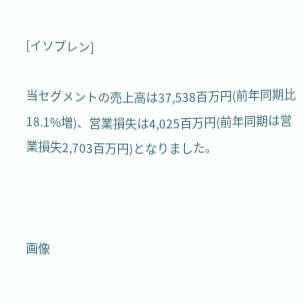[イソプレン]

当セグメントの売上高は37,538百万円(前年同期比18.1%増)、営業損失は4,025百万円(前年同期は営業損失2,703百万円)となりました。



画像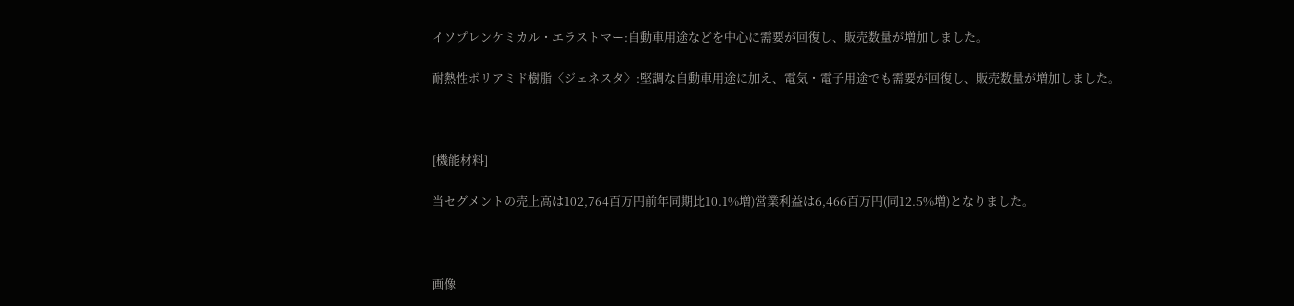イソプレンケミカル・エラストマー:自動車用途などを中心に需要が回復し、販売数量が増加しました。

耐熱性ポリアミド樹脂〈ジェネスタ〉:堅調な自動車用途に加え、電気・電子用途でも需要が回復し、販売数量が増加しました。



[機能材料]

当セグメントの売上高は102,764百万円前年同期比10.1%増)営業利益は6,466百万円(同12.5%増)となりました。



画像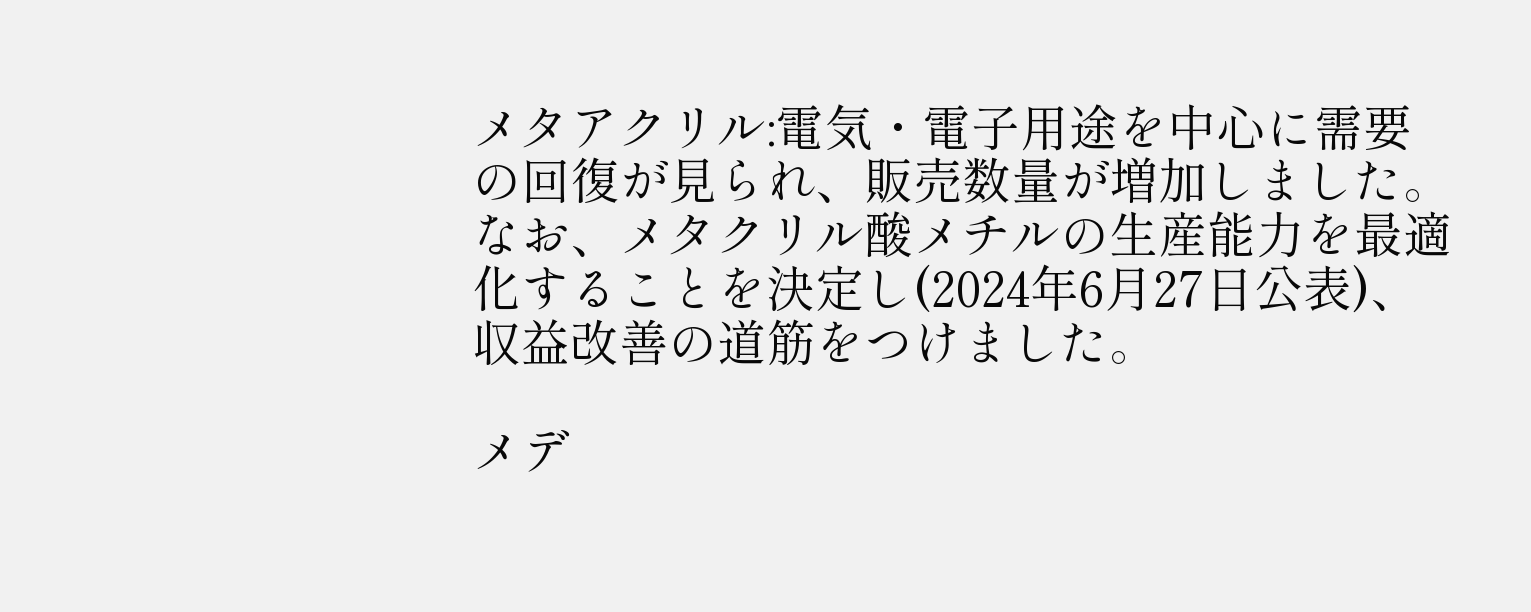メタアクリル:電気・電子用途を中心に需要の回復が見られ、販売数量が増加しました。なお、メタクリル酸メチルの生産能力を最適化することを決定し(2024年6月27日公表)、収益改善の道筋をつけました。

メデ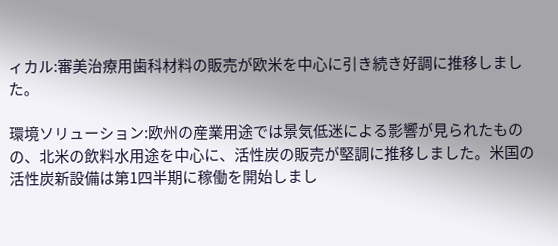ィカル:審美治療用歯科材料の販売が欧米を中心に引き続き好調に推移しました。

環境ソリューション:欧州の産業用途では景気低迷による影響が見られたものの、北米の飲料水用途を中心に、活性炭の販売が堅調に推移しました。米国の活性炭新設備は第1四半期に稼働を開始しまし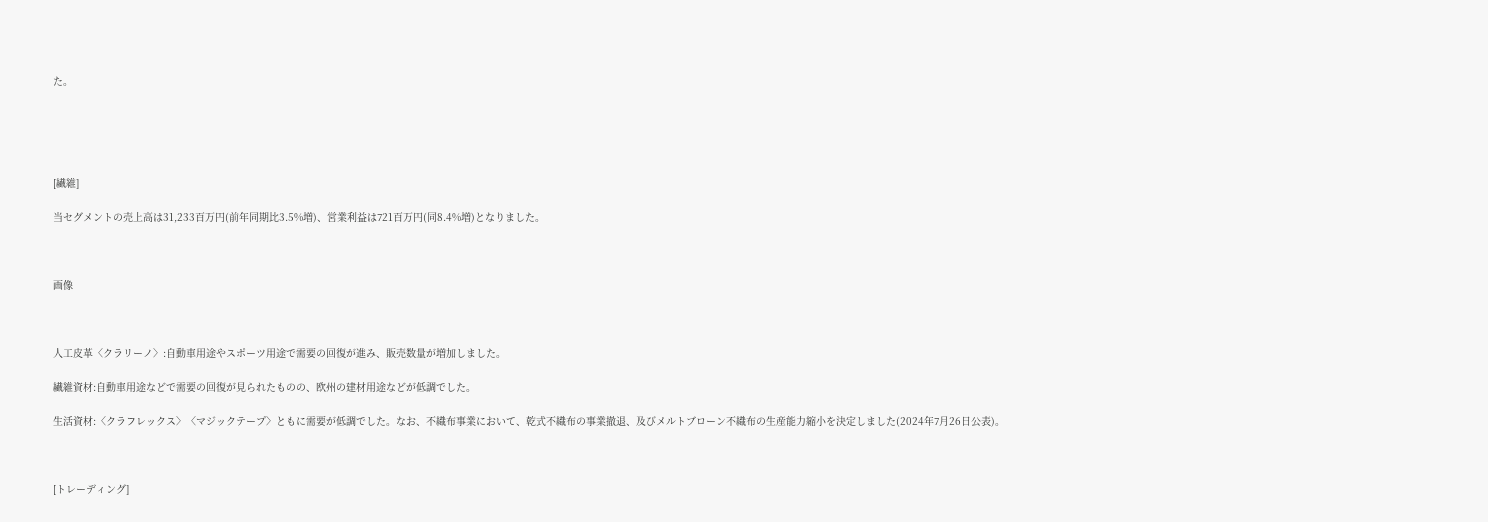た。





[繊維]

当セグメントの売上高は31,233百万円(前年同期比3.5%増)、営業利益は721百万円(同8.4%増)となりました。



画像



人工皮革〈クラリーノ〉:自動車用途やスポーツ用途で需要の回復が進み、販売数量が増加しました。

繊維資材:自動車用途などで需要の回復が見られたものの、欧州の建材用途などが低調でした。

生活資材:〈クラフレックス〉〈マジックテープ〉ともに需要が低調でした。なお、不織布事業において、乾式不織布の事業撤退、及びメルトブローン不織布の生産能力縮小を決定しました(2024年7月26日公表)。



[トレーディング]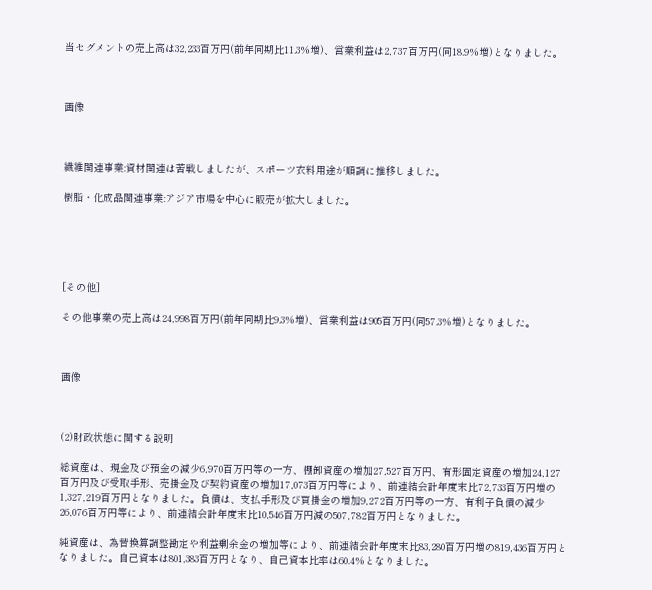当セグメントの売上高は32,233百万円(前年同期比11.3%増)、営業利益は2,737百万円(同18.9%増)となりました。



画像



繊維関連事業:資材関連は苦戦しましたが、スポーツ衣料用途が順調に推移しました。

樹脂・化成品関連事業:アジア市場を中心に販売が拡大しました。





[その他]

その他事業の売上高は24,998百万円(前年同期比9.3%増)、営業利益は905百万円(同57.3%増)となりました。



画像



(2)財政状態に関する説明

総資産は、現金及び預金の減少6,970百万円等の一方、棚卸資産の増加27,527百万円、有形固定資産の増加24,127百万円及び受取手形、売掛金及び契約資産の増加17,073百万円等により、前連結会計年度末比72,733百万円増の1,327,219百万円となりました。負債は、支払手形及び買掛金の増加9,272百万円等の一方、有利子負債の減少26,076百万円等により、前連結会計年度末比10,546百万円減の507,782百万円となりました。

純資産は、為替換算調整勘定や利益剰余金の増加等により、前連結会計年度末比83,280百万円増の819,436百万円となりました。自己資本は801,383百万円となり、自己資本比率は60.4%となりました。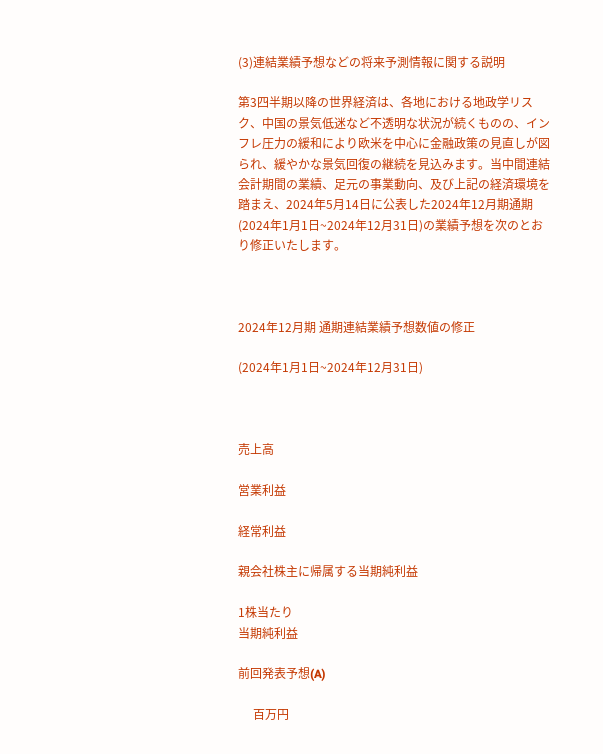(3)連結業績予想などの将来予測情報に関する説明

第3四半期以降の世界経済は、各地における地政学リスク、中国の景気低迷など不透明な状況が続くものの、インフレ圧力の緩和により欧米を中心に金融政策の見直しが図られ、緩やかな景気回復の継続を見込みます。当中間連結会計期間の業績、足元の事業動向、及び上記の経済環境を踏まえ、2024年5月14日に公表した2024年12月期通期(2024年1月1日~2024年12月31日)の業績予想を次のとおり修正いたします。



2024年12月期 通期連結業績予想数値の修正

(2024年1月1日~2024年12月31日)



売上高

営業利益

経常利益

親会社株主に帰属する当期純利益

1株当たり
当期純利益

前回発表予想(A)

     百万円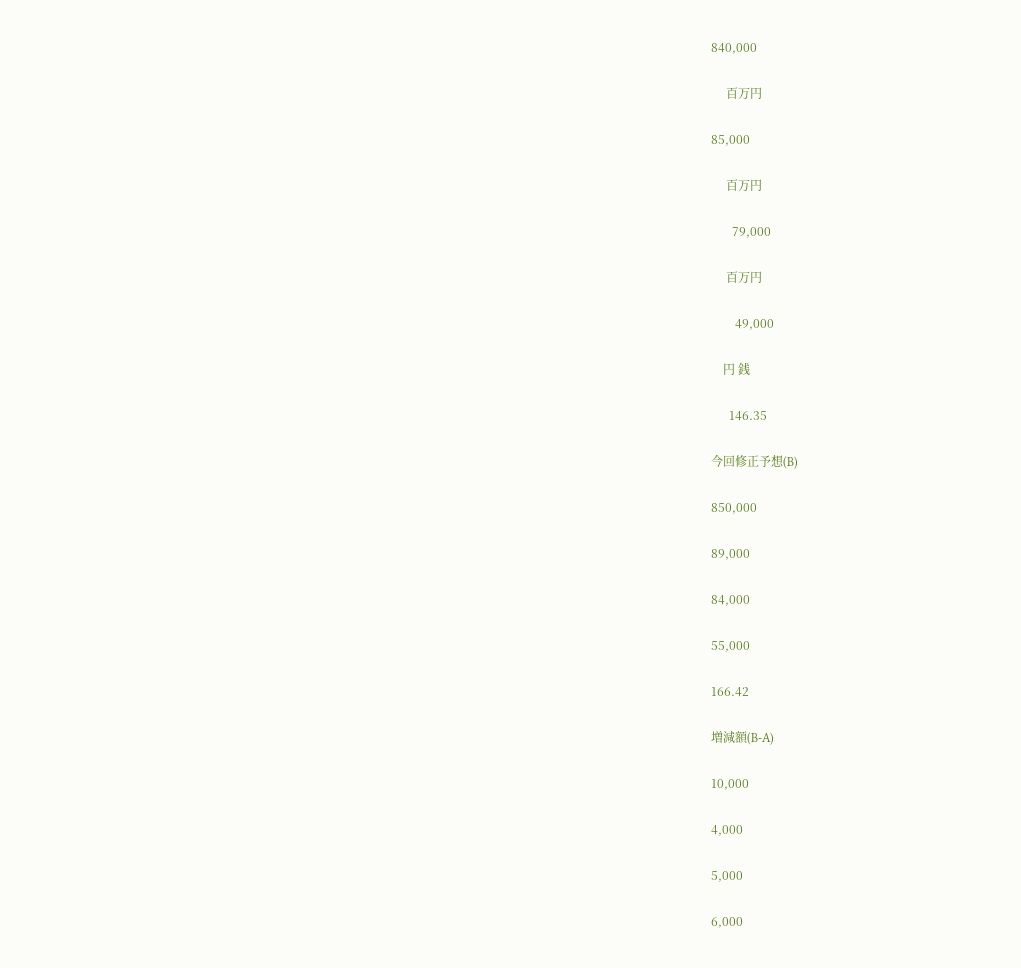840,000

     百万円

85,000

     百万円

       79,000

     百万円

        49,000

    円 銭

      146.35

今回修正予想(B)

850,000

89,000

84,000

55,000

166.42

増減額(B-A)

10,000

4,000

5,000

6,000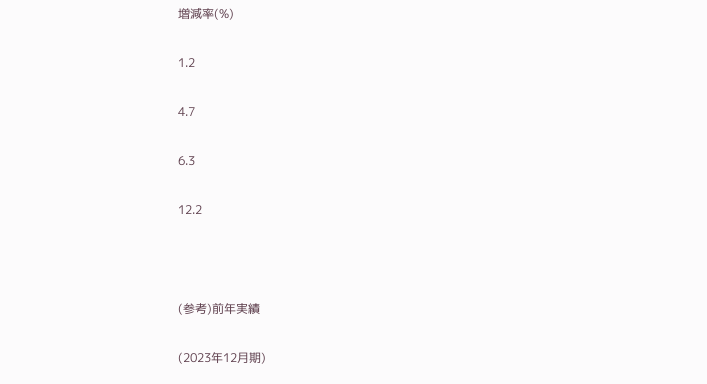増減率(%)

1.2

4.7

6.3

12.2



(参考)前年実績

(2023年12月期)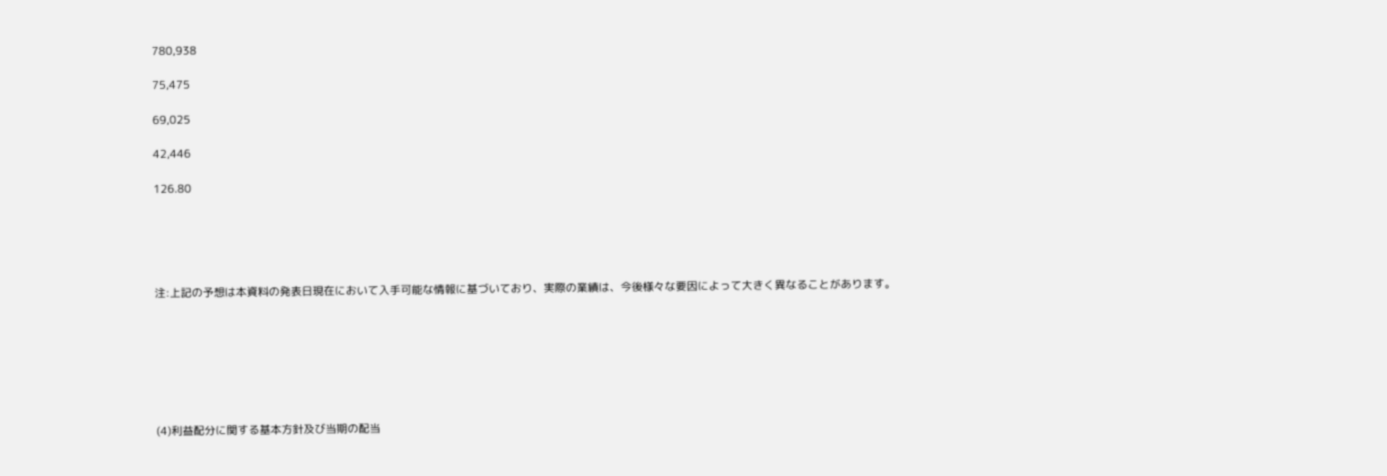780,938

75,475

69,025

42,446

126.80





注:上記の予想は本資料の発表日現在において入手可能な情報に基づいており、実際の業績は、今後様々な要因によって大きく異なることがあります。







(4)利益配分に関する基本方針及び当期の配当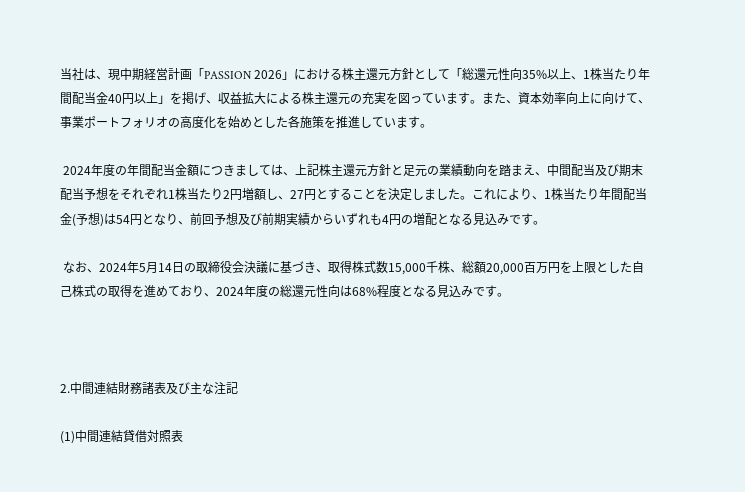当社は、現中期経営計画「PASSION 2026」における株主還元方針として「総還元性向35%以上、1株当たり年間配当金40円以上」を掲げ、収益拡大による株主還元の充実を図っています。また、資本効率向上に向けて、事業ポートフォリオの高度化を始めとした各施策を推進しています。

 2024年度の年間配当金額につきましては、上記株主還元方針と足元の業績動向を踏まえ、中間配当及び期末配当予想をそれぞれ1株当たり2円増額し、27円とすることを決定しました。これにより、1株当たり年間配当金(予想)は54円となり、前回予想及び前期実績からいずれも4円の増配となる見込みです。

 なお、2024年5月14日の取締役会決議に基づき、取得株式数15,000千株、総額20,000百万円を上限とした自己株式の取得を進めており、2024年度の総還元性向は68%程度となる見込みです。



2.中間連結財務諸表及び主な注記

(1)中間連結貸借対照表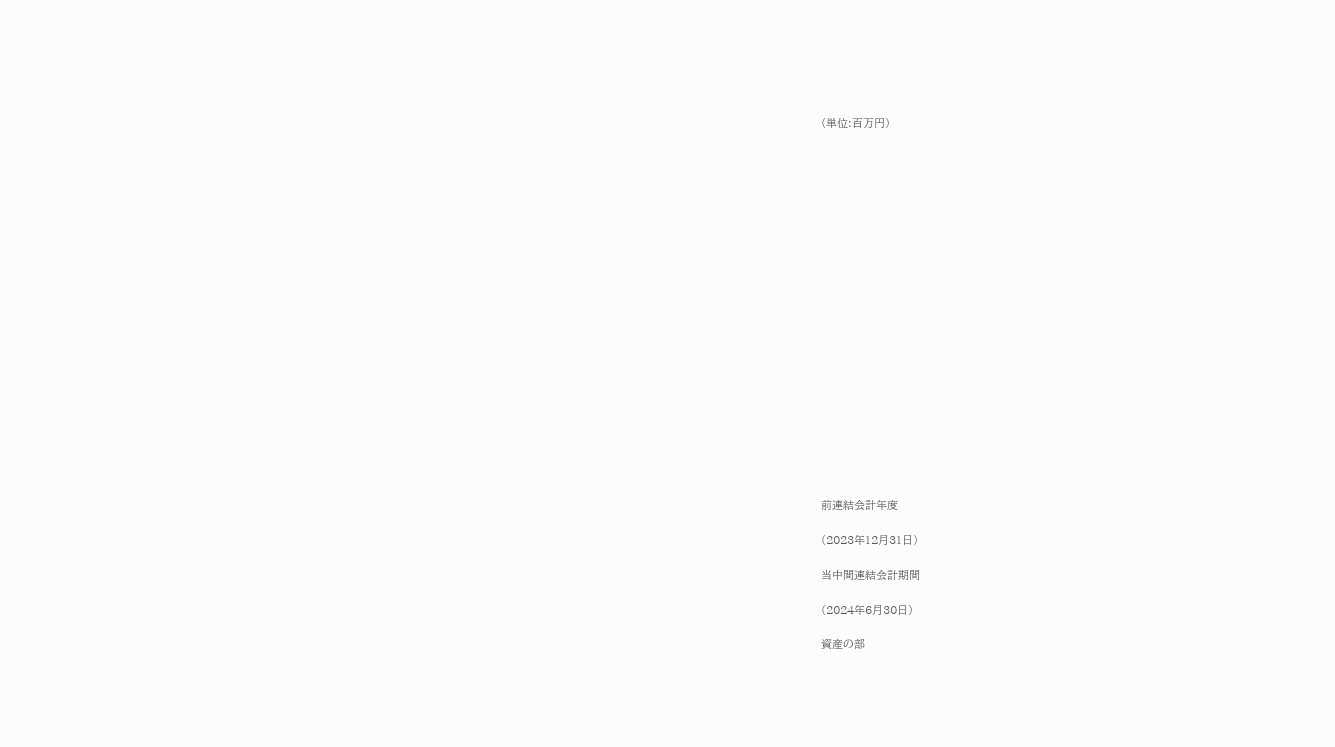(単位:百万円)





















前連結会計年度

(2023年12月31日)

当中間連結会計期間

(2024年6月30日)

資産の部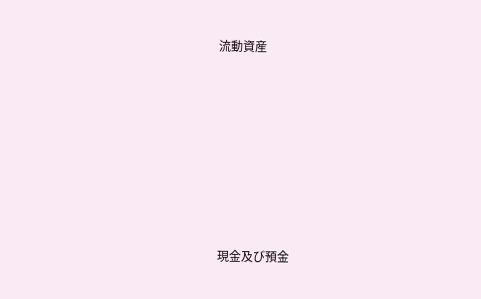流動資産









現金及び預金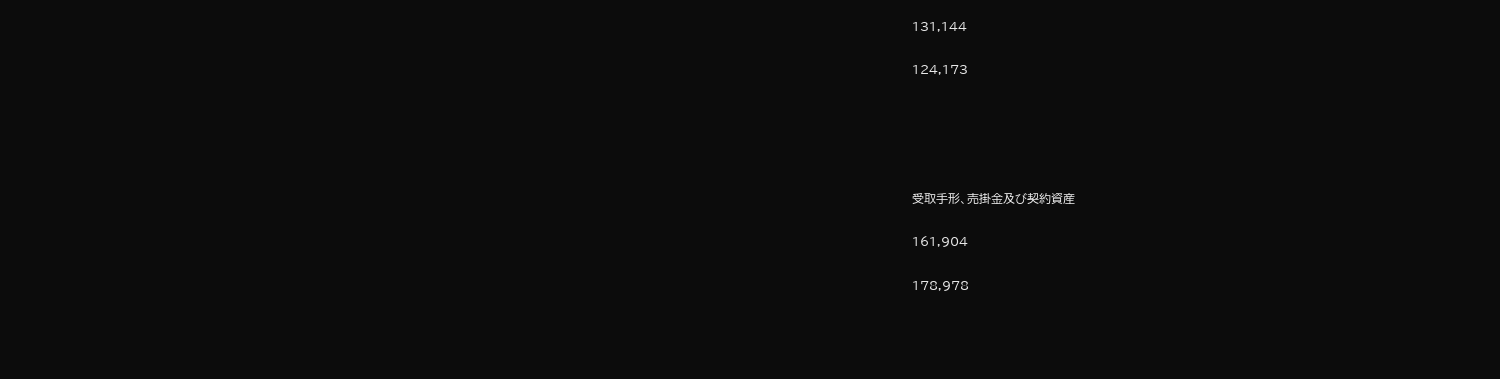131,144

124,173





受取手形、売掛金及び契約資産

161,904

178,978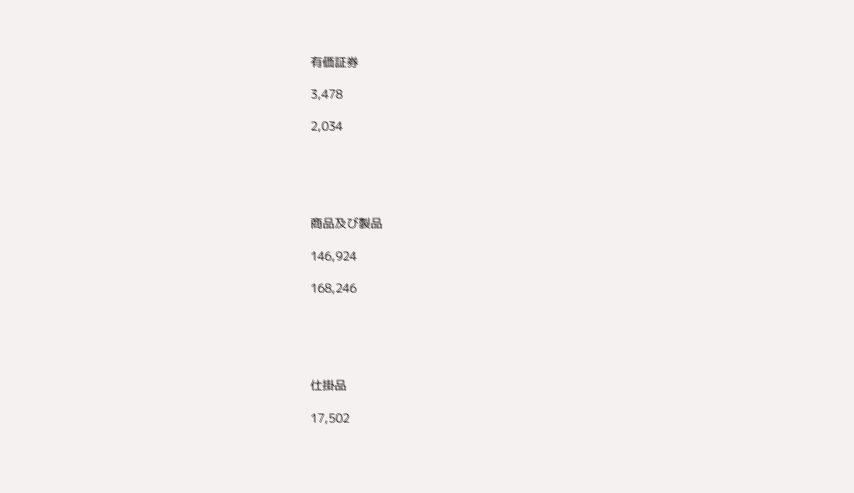有価証券

3,478

2,034





商品及び製品

146,924

168,246





仕掛品

17,502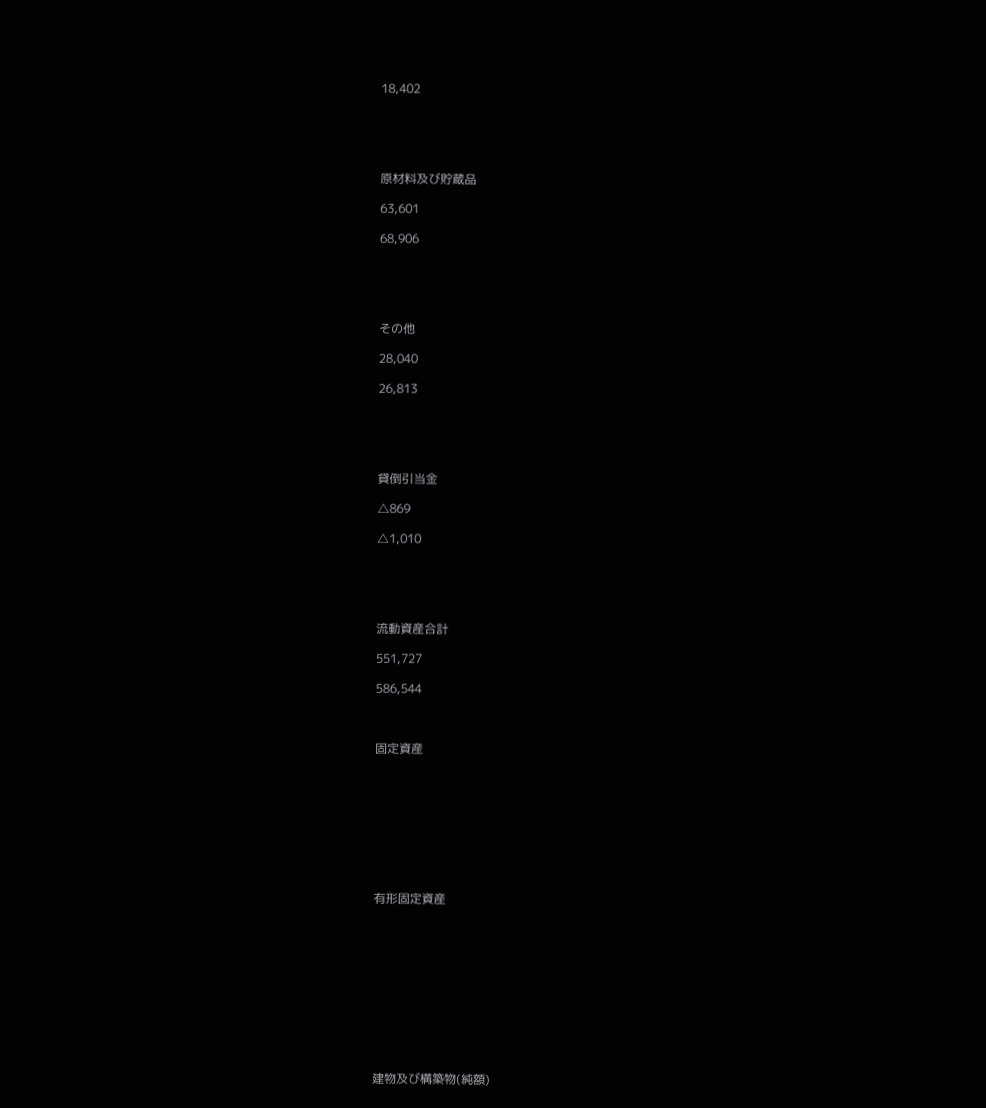18,402





原材料及び貯蔵品

63,601

68,906





その他

28,040

26,813





貸倒引当金

△869

△1,010





流動資産合計

551,727

586,544



固定資産









有形固定資産











建物及び構築物(純額)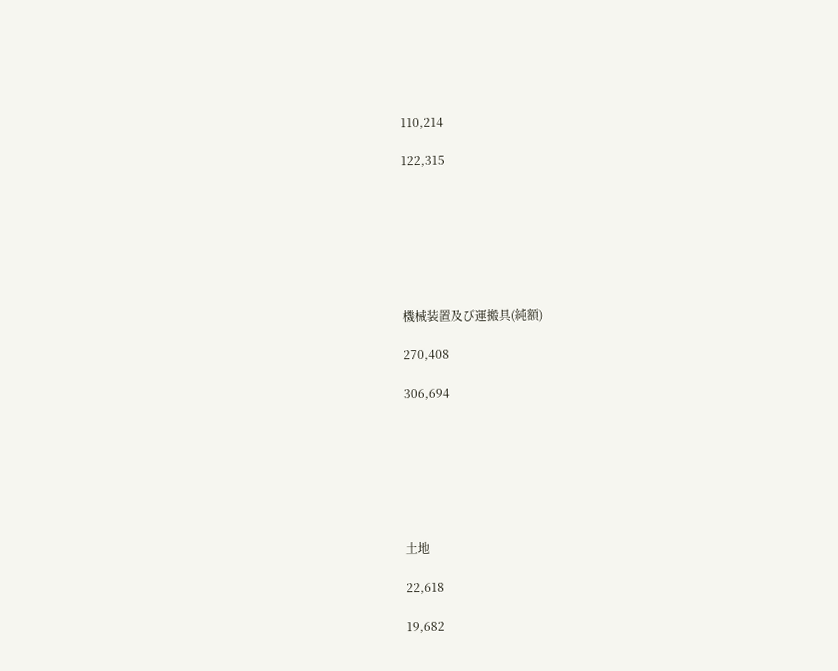110,214

122,315







機械装置及び運搬具(純額)

270,408

306,694







土地

22,618

19,682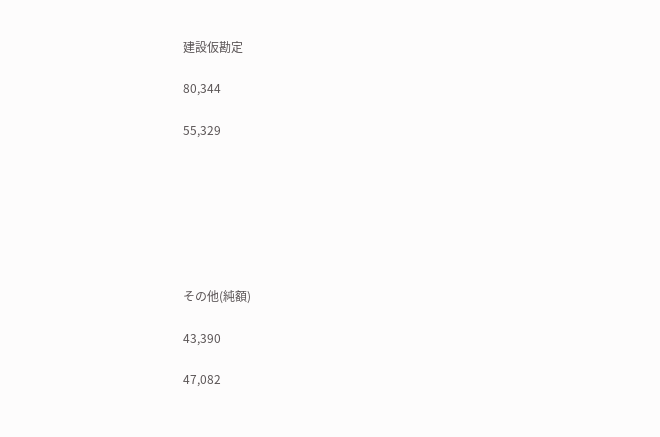建設仮勘定

80,344

55,329







その他(純額)

43,390

47,082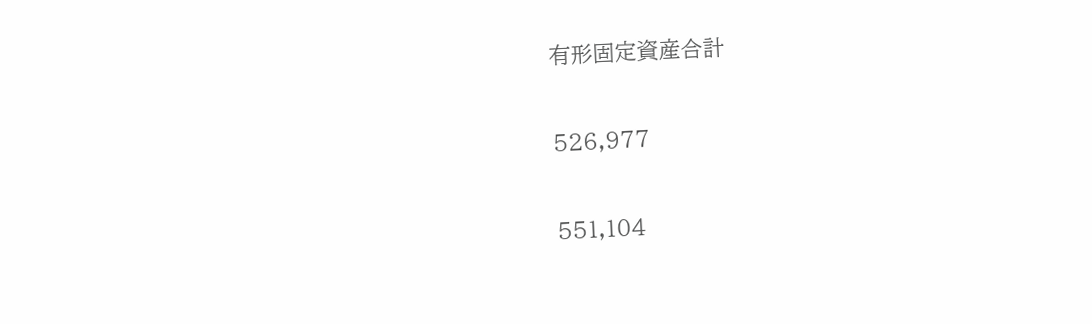有形固定資産合計

526,977

551,104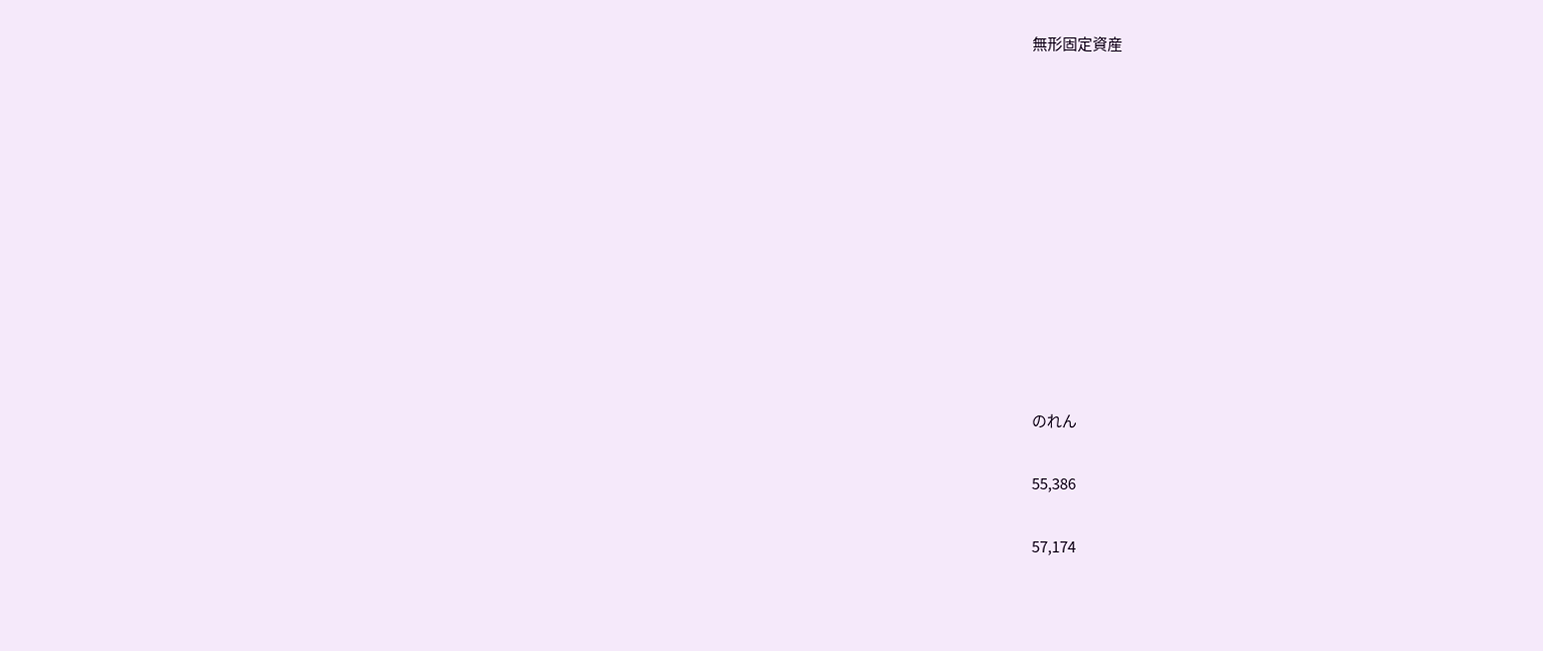無形固定資産











のれん

55,386

57,174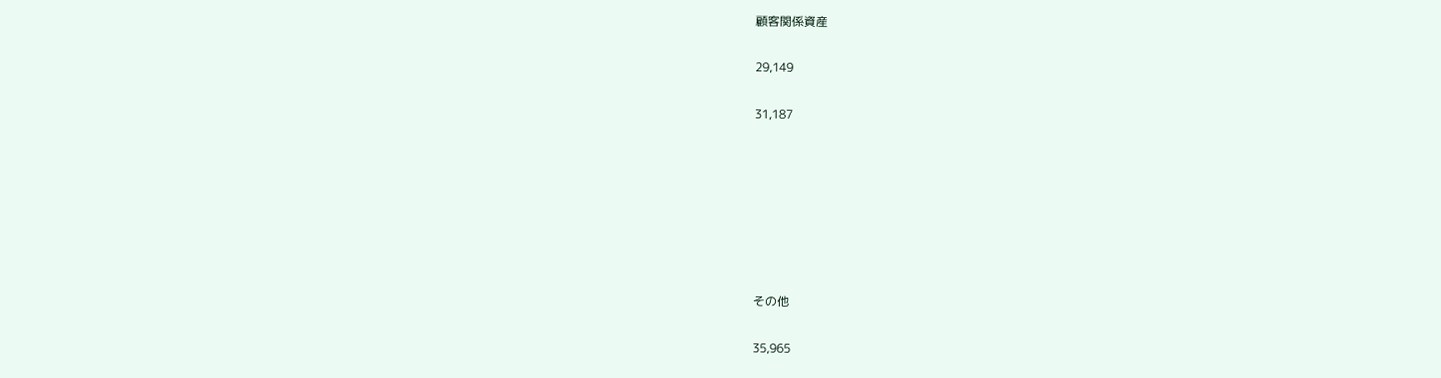顧客関係資産

29,149

31,187







その他

35,965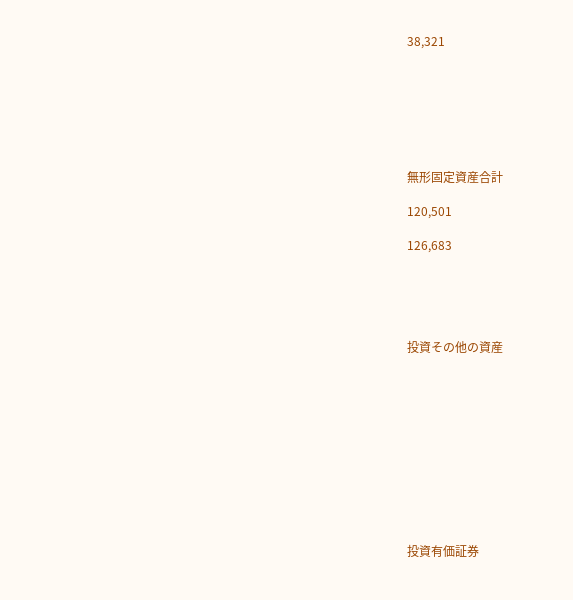38,321







無形固定資産合計

120,501

126,683





投資その他の資産











投資有価証券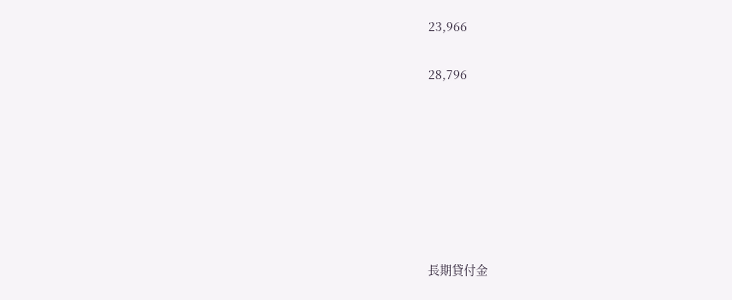23,966

28,796







長期貸付金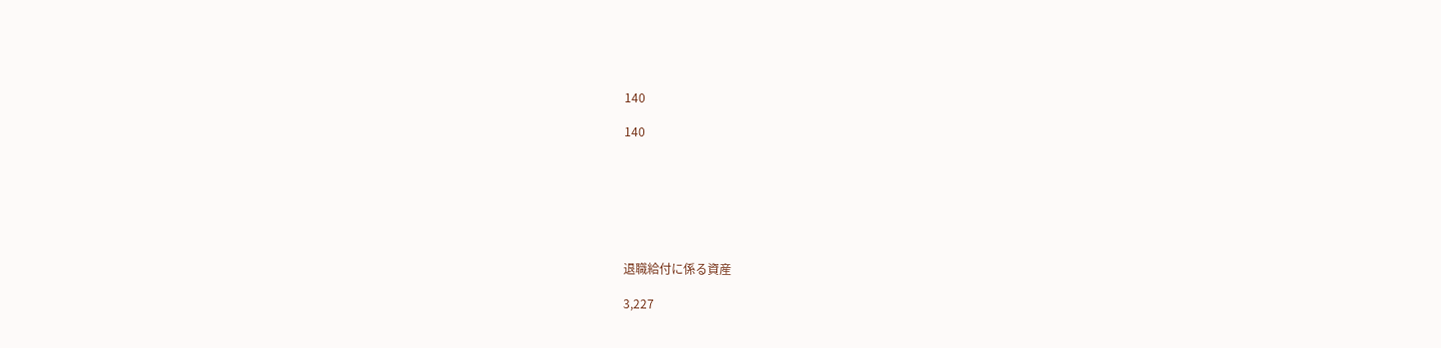140

140







退職給付に係る資産

3,227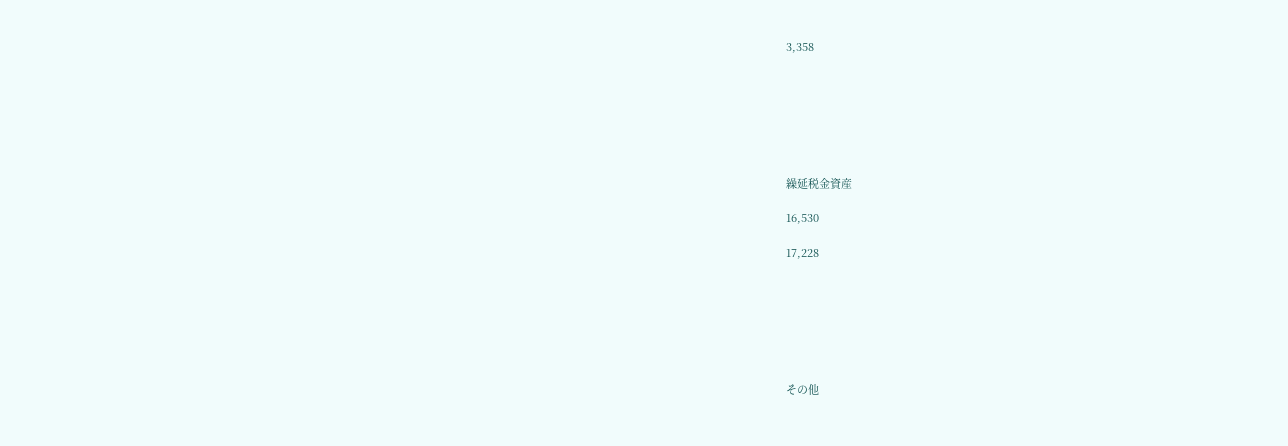3,358







繰延税金資産

16,530

17,228







その他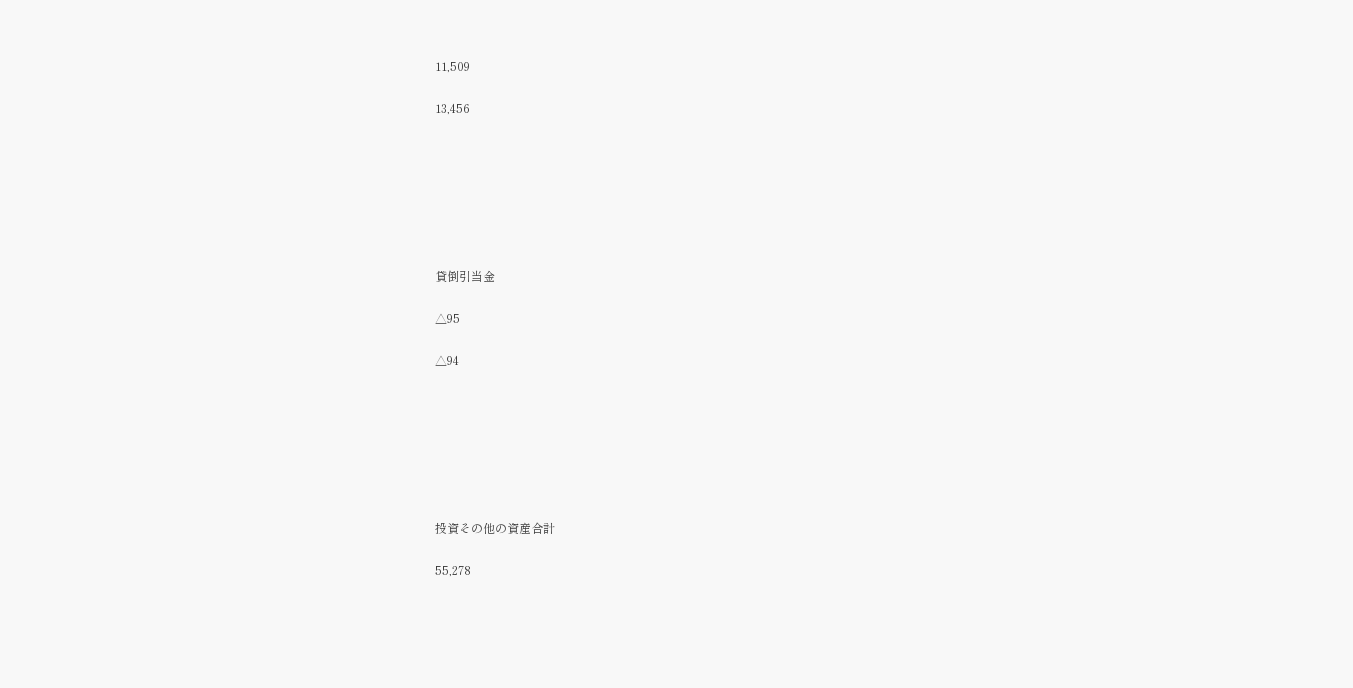11,509

13,456







貸倒引当金

△95

△94







投資その他の資産合計

55,278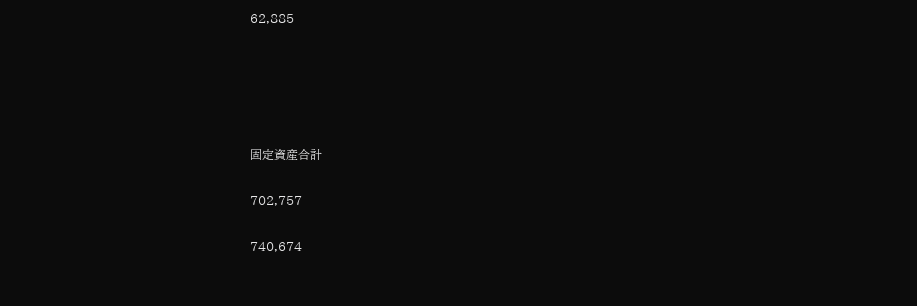62,885





固定資産合計

702,757

740,674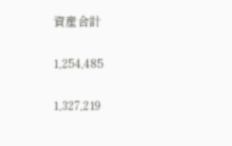資産合計

1,254,485

1,327,219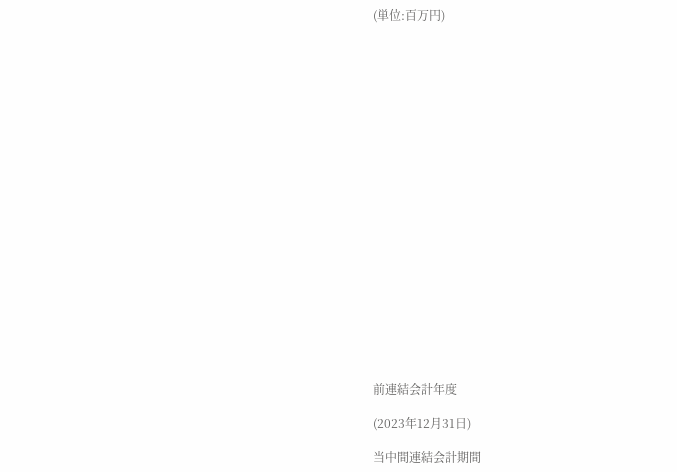(単位:百万円)





















前連結会計年度

(2023年12月31日)

当中間連結会計期間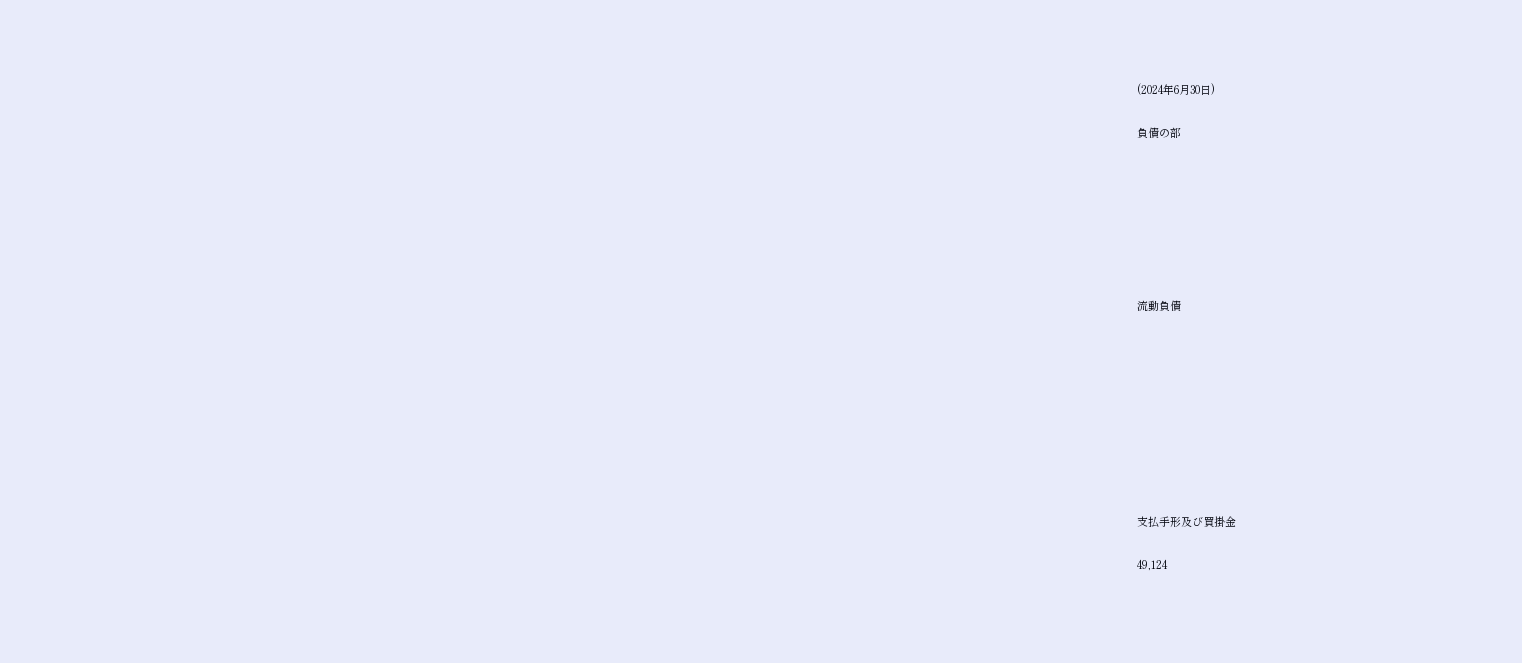(2024年6月30日)

負債の部







流動負債









支払手形及び買掛金

49,124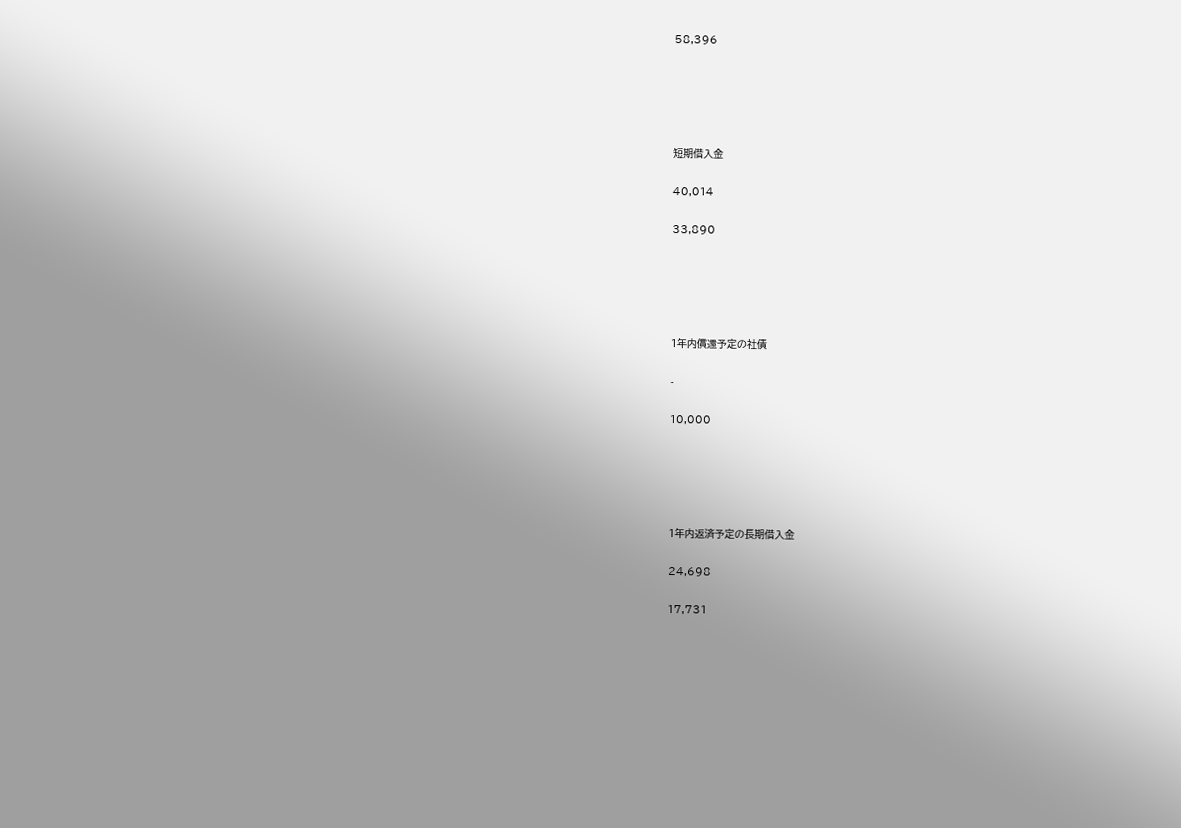58,396





短期借入金

40,014

33,890





1年内償還予定の社債

-

10,000





1年内返済予定の長期借入金

24,698

17,731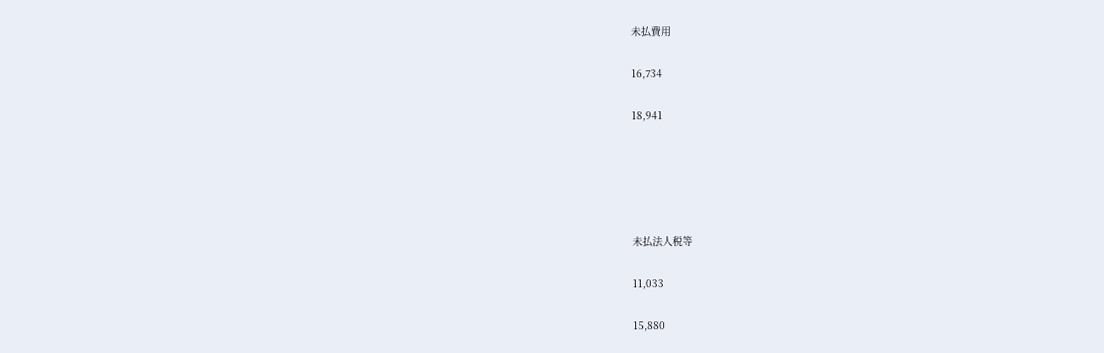未払費用

16,734

18,941





未払法人税等

11,033

15,880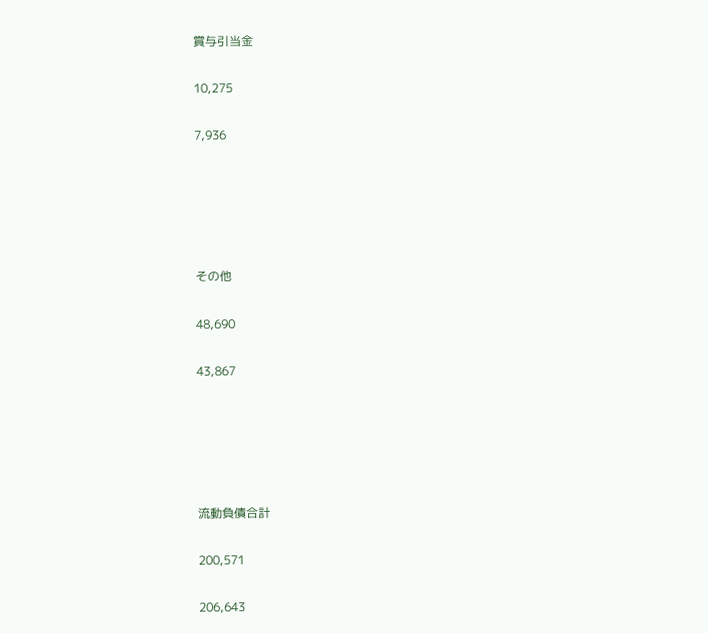賞与引当金

10,275

7,936





その他

48,690

43,867





流動負債合計

200,571

206,643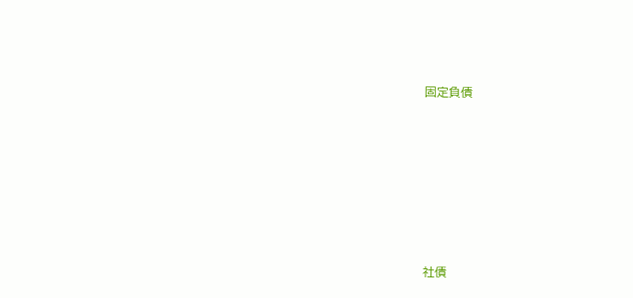固定負債









社債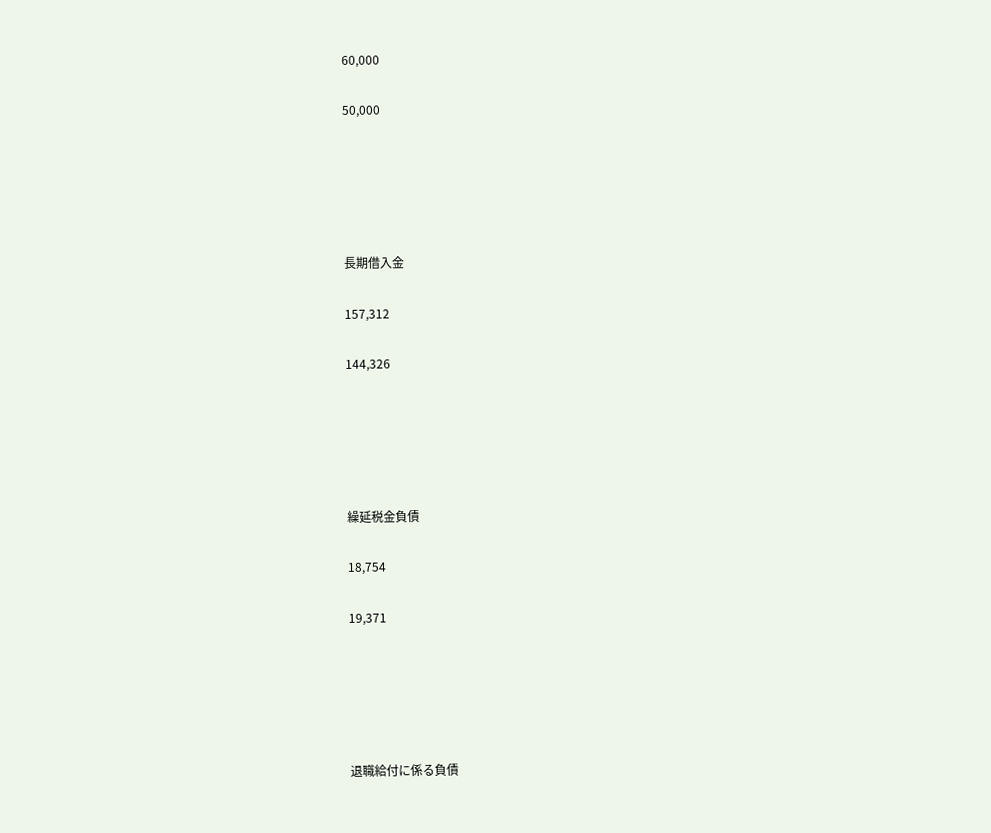60,000

50,000





長期借入金

157,312

144,326





繰延税金負債

18,754

19,371





退職給付に係る負債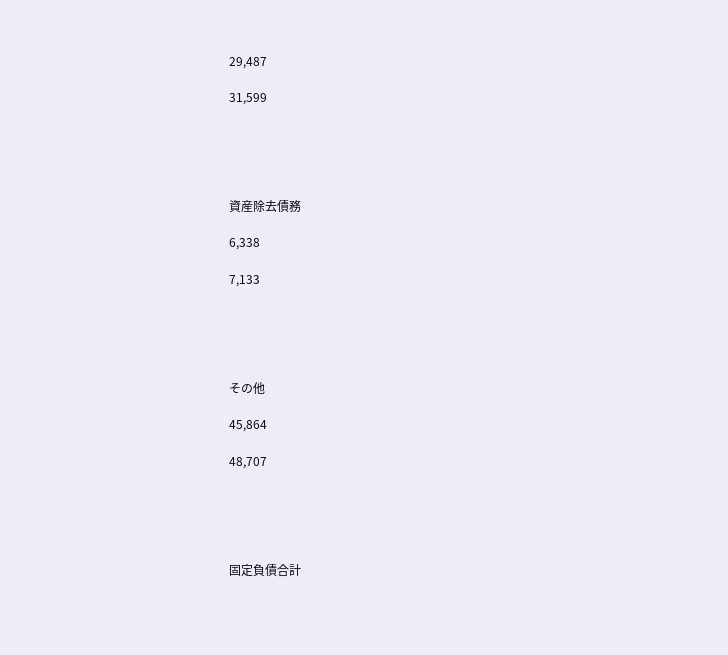29,487

31,599





資産除去債務

6,338

7,133





その他

45,864

48,707





固定負債合計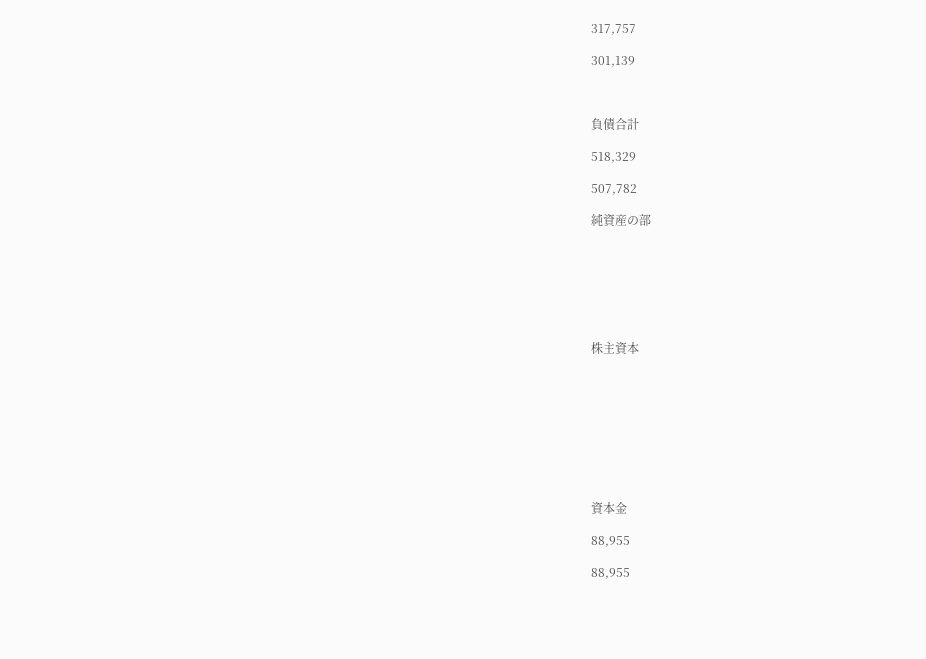317,757

301,139



負債合計

518,329

507,782

純資産の部







株主資本









資本金

88,955

88,955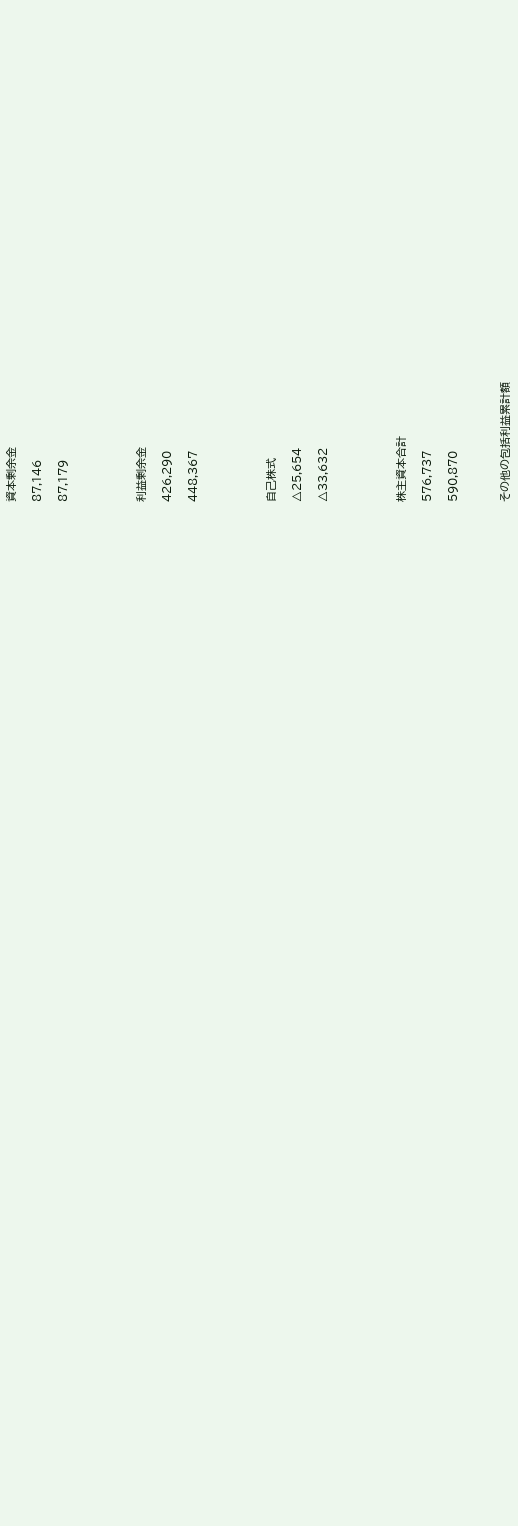資本剰余金

87,146

87,179





利益剰余金

426,290

448,367





自己株式

△25,654

△33,632





株主資本合計

576,737

590,870



その他の包括利益累計額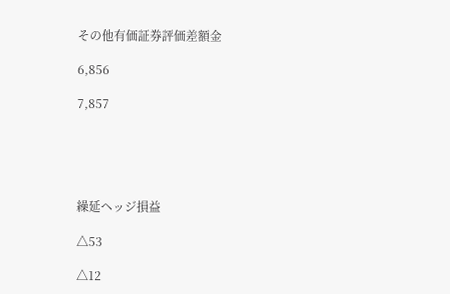その他有価証券評価差額金

6,856

7,857





繰延ヘッジ損益

△53

△12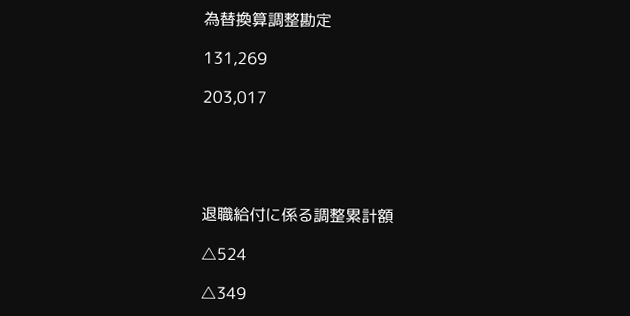為替換算調整勘定

131,269

203,017





退職給付に係る調整累計額

△524

△349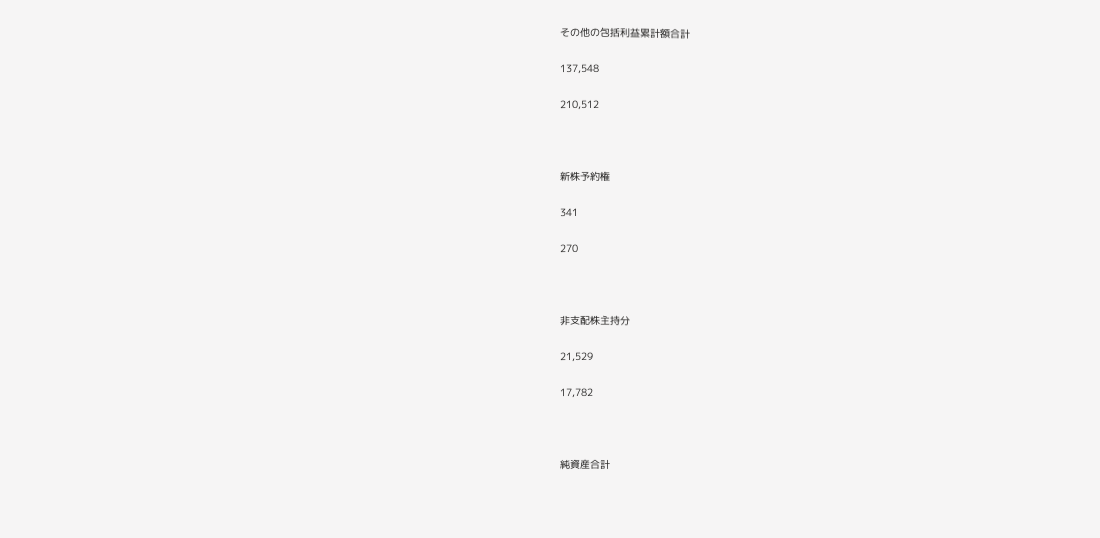その他の包括利益累計額合計

137,548

210,512



新株予約権

341

270



非支配株主持分

21,529

17,782



純資産合計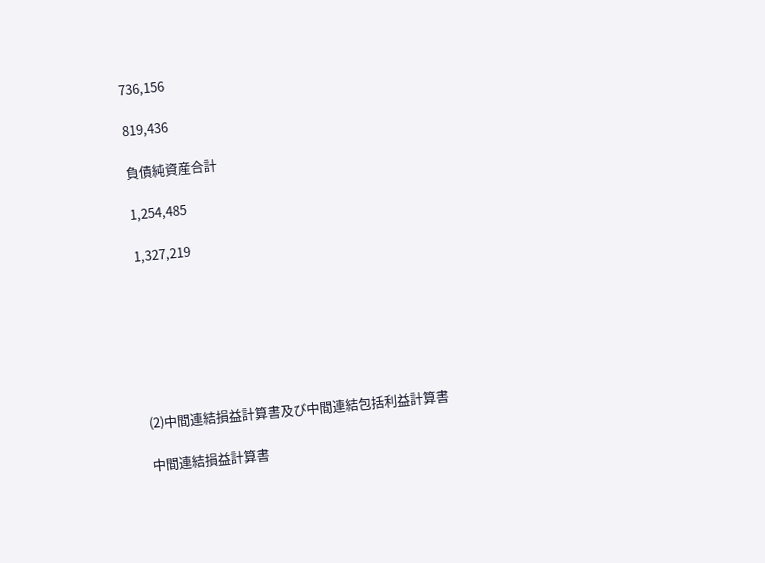736,156

819,436

負債純資産合計

1,254,485

1,327,219







(2)中間連結損益計算書及び中間連結包括利益計算書

中間連結損益計算書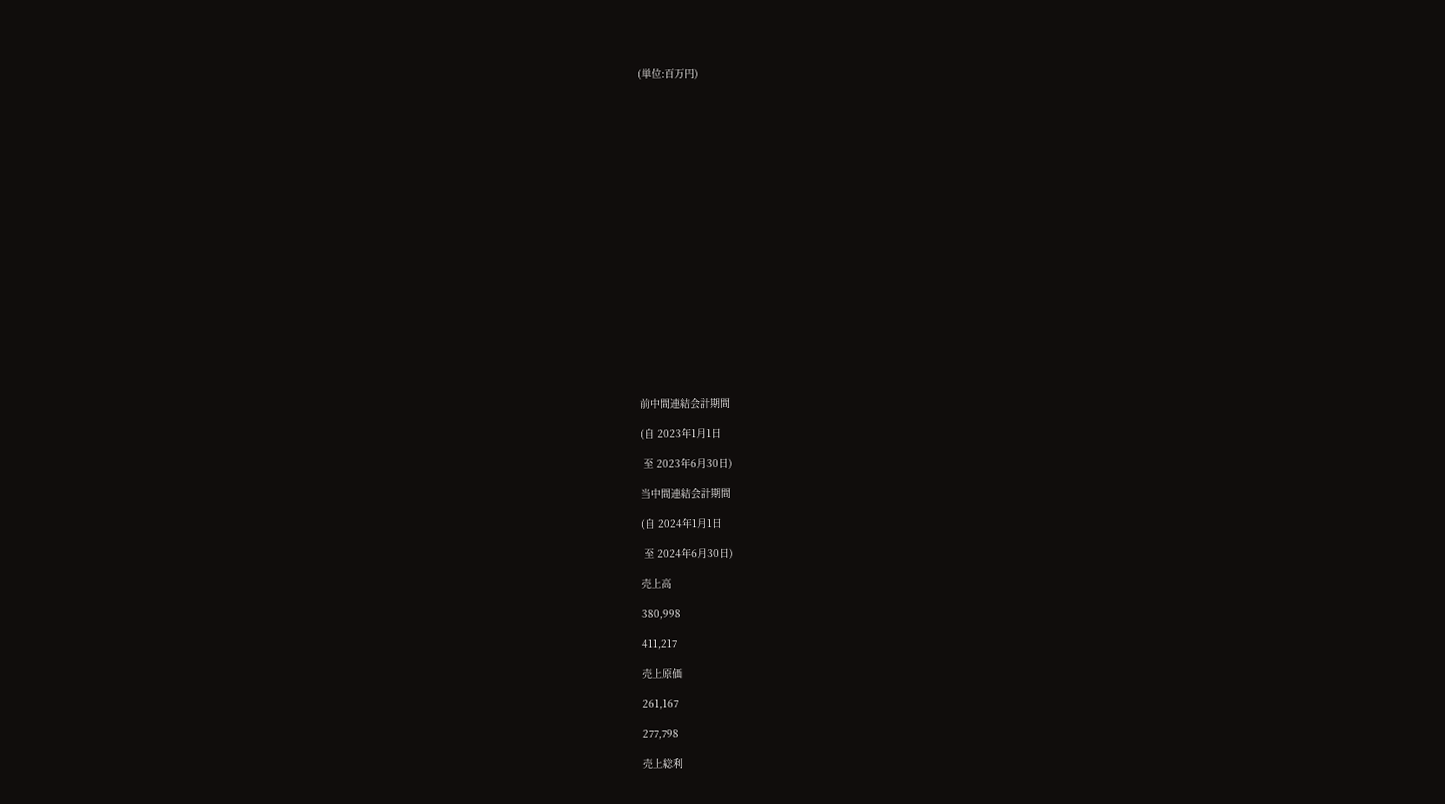(単位:百万円)





















前中間連結会計期間

(自 2023年1月1日

 至 2023年6月30日)

当中間連結会計期間

(自 2024年1月1日

 至 2024年6月30日)

売上高

380,998

411,217

売上原価

261,167

277,798

売上総利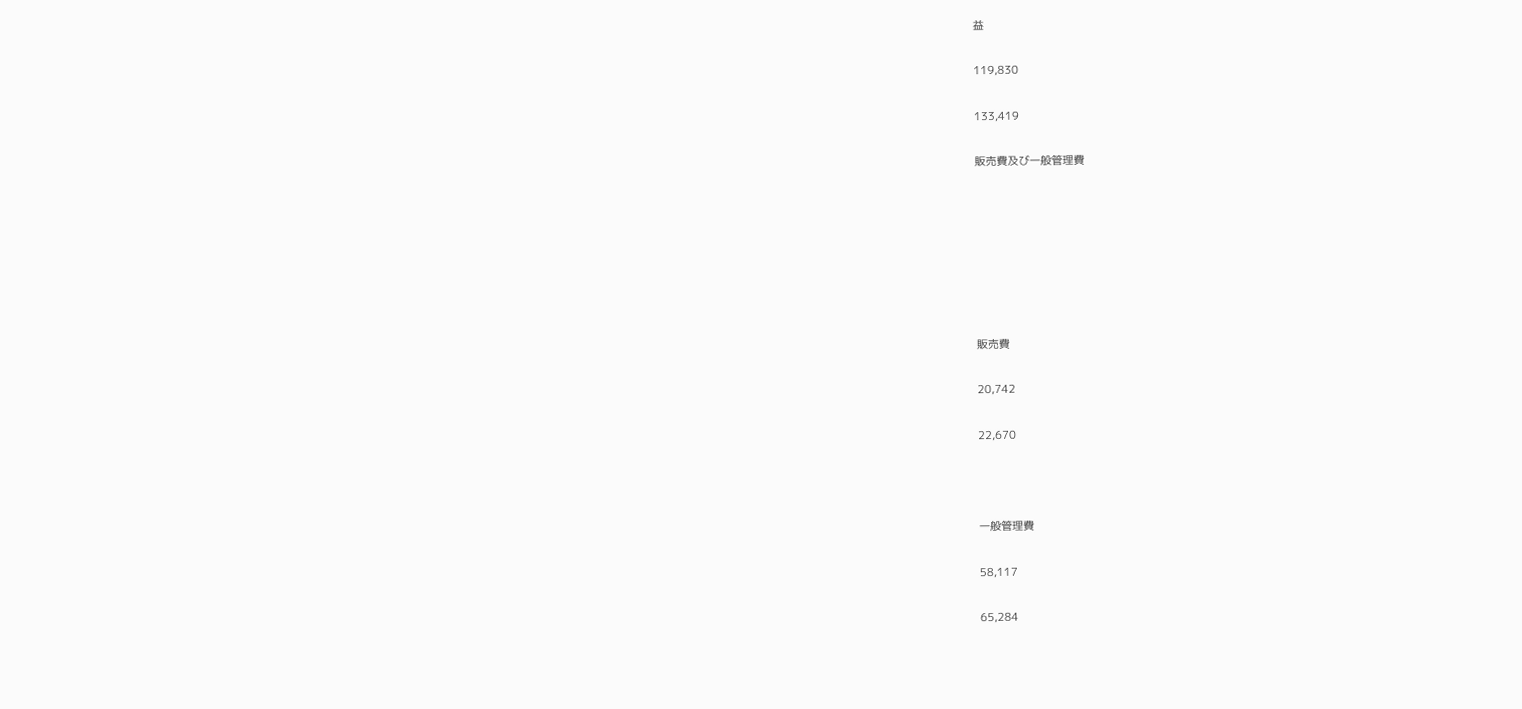益

119,830

133,419

販売費及び一般管理費







販売費

20,742

22,670



一般管理費

58,117

65,284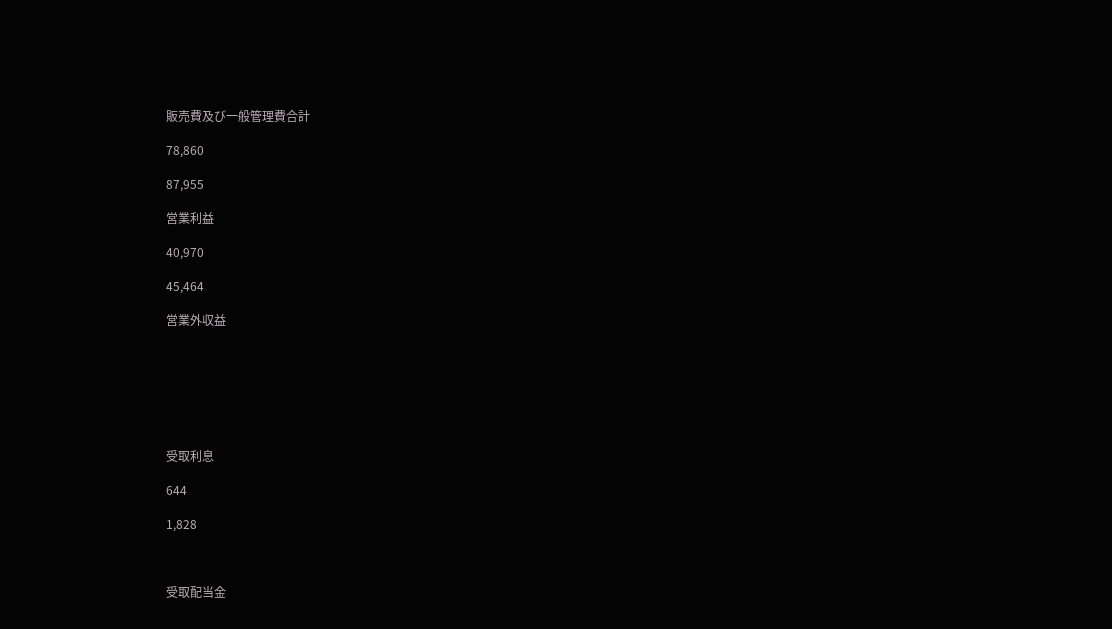販売費及び一般管理費合計

78,860

87,955

営業利益

40,970

45,464

営業外収益







受取利息

644

1,828



受取配当金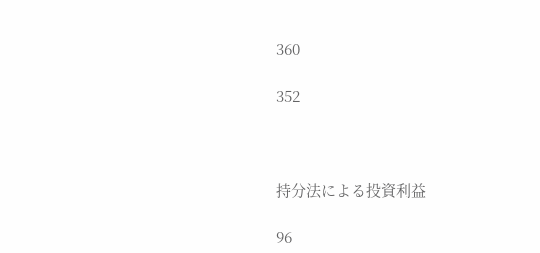360

352



持分法による投資利益

96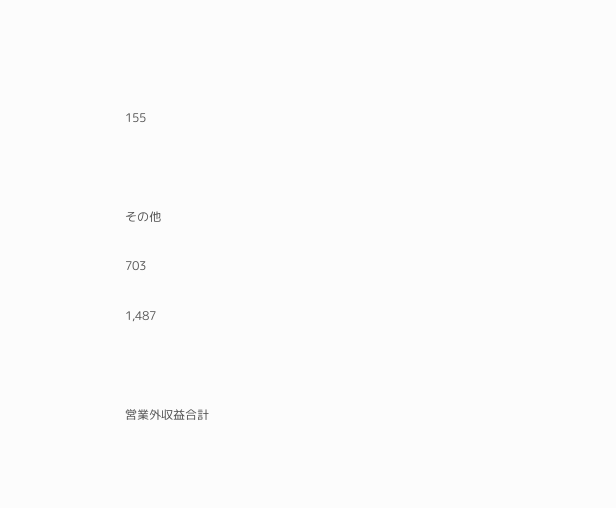155



その他

703

1,487



営業外収益合計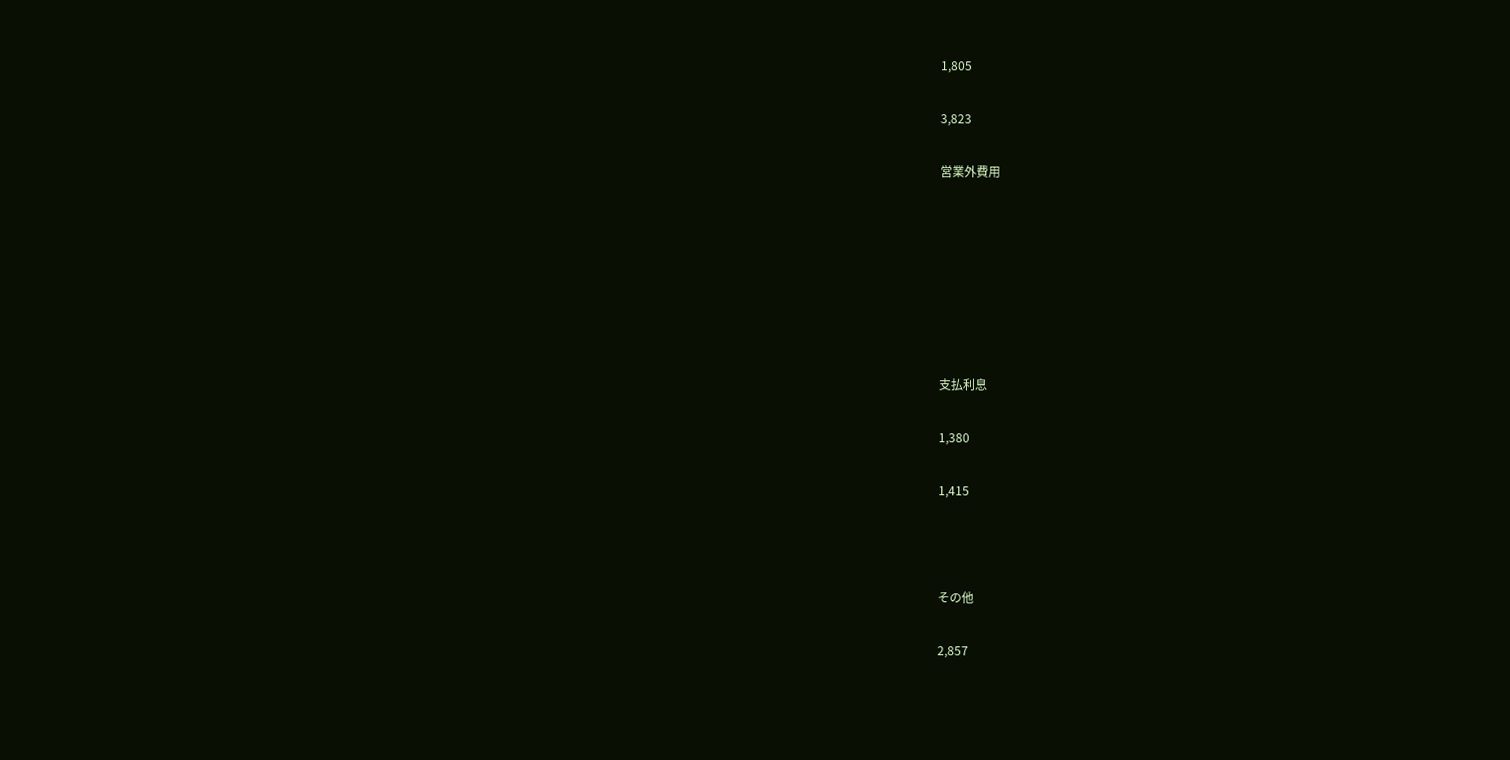1,805

3,823

営業外費用







支払利息

1,380

1,415



その他

2,857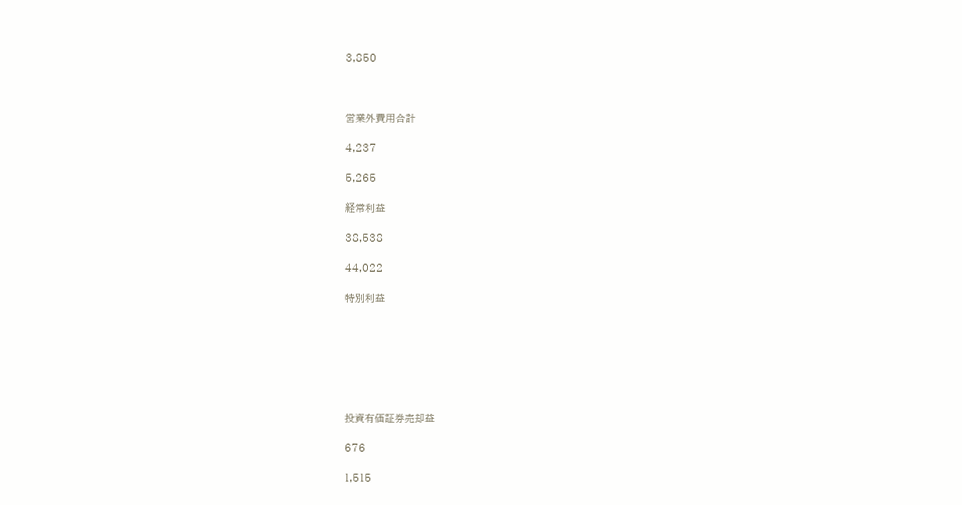3,850



営業外費用合計

4,237

5,265

経常利益

38,538

44,022

特別利益







投資有価証券売却益

676

1,515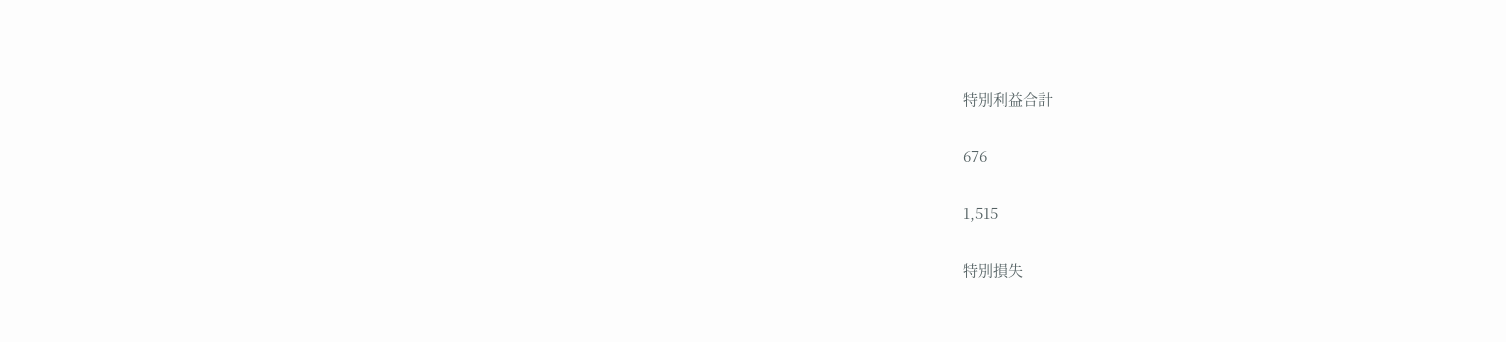特別利益合計

676

1,515

特別損失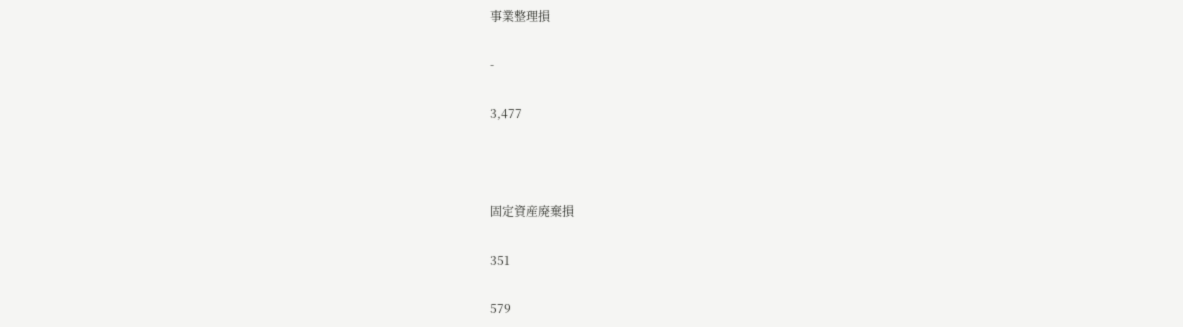事業整理損

-

3,477



固定資産廃棄損

351

579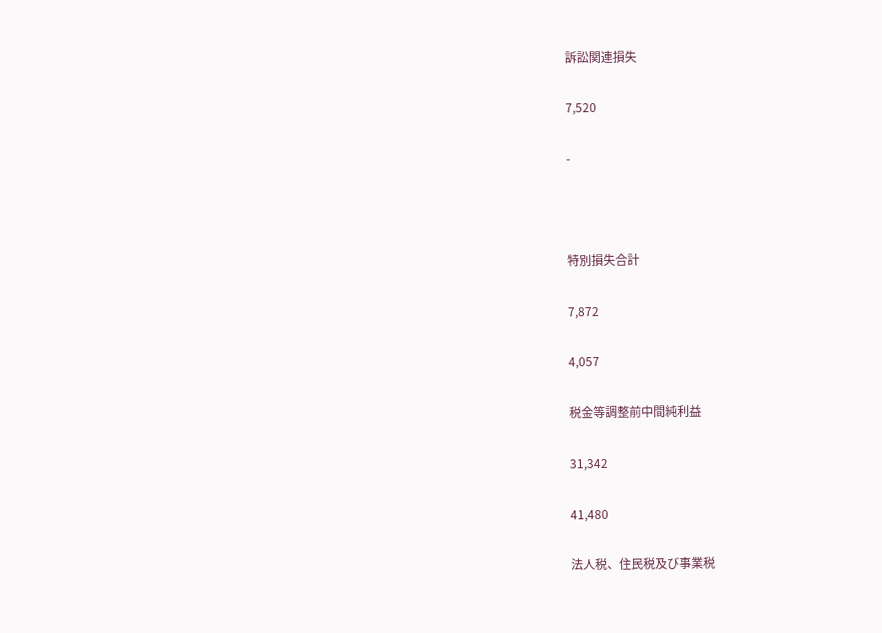訴訟関連損失

7,520

-



特別損失合計

7,872

4,057

税金等調整前中間純利益

31,342

41,480

法人税、住民税及び事業税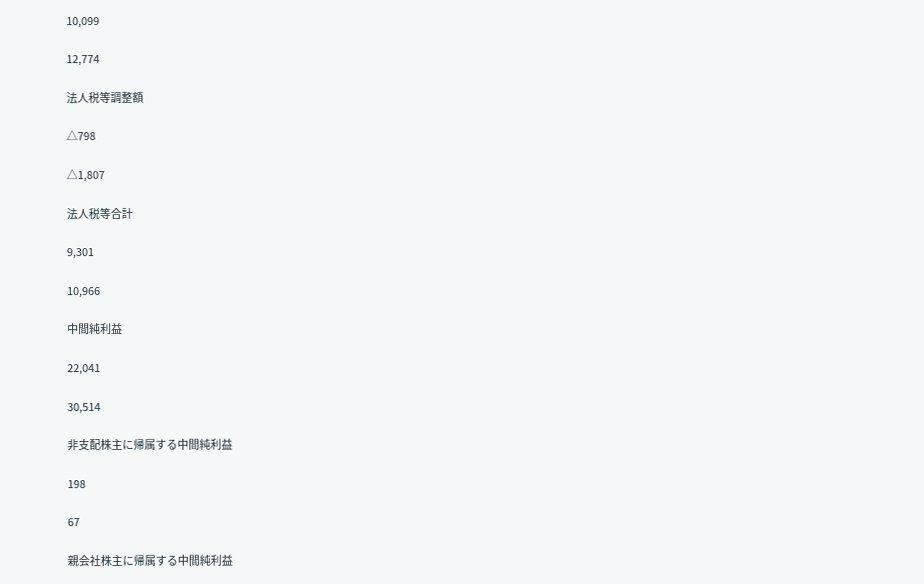10,099

12,774

法人税等調整額

△798

△1,807

法人税等合計

9,301

10,966

中間純利益

22,041

30,514

非支配株主に帰属する中間純利益

198

67

親会社株主に帰属する中間純利益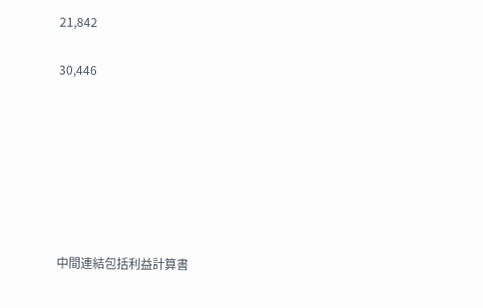21,842

30,446







中間連結包括利益計算書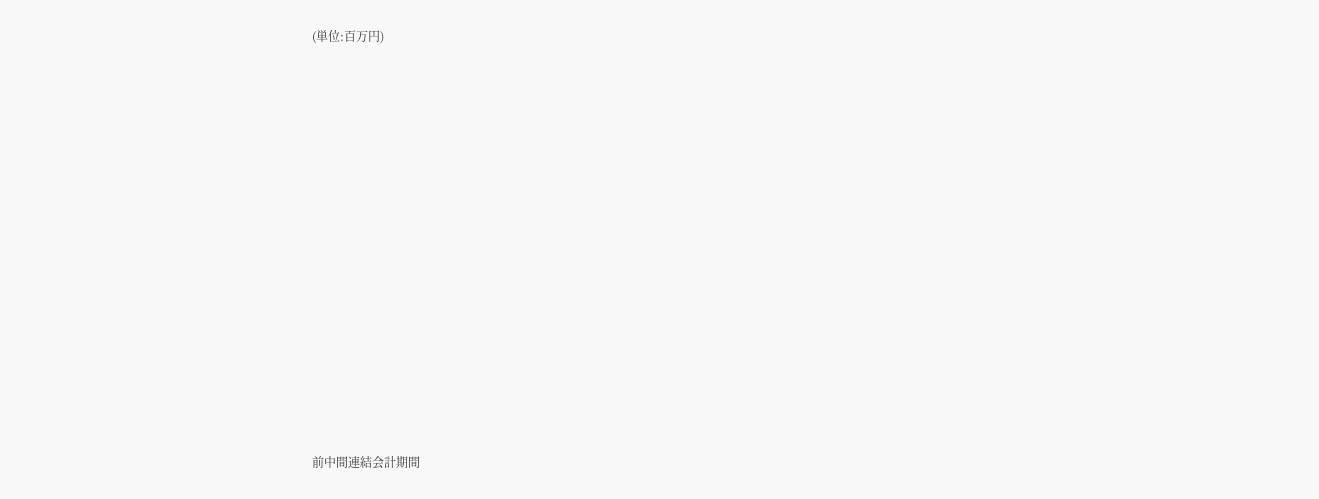(単位:百万円)





















前中間連結会計期間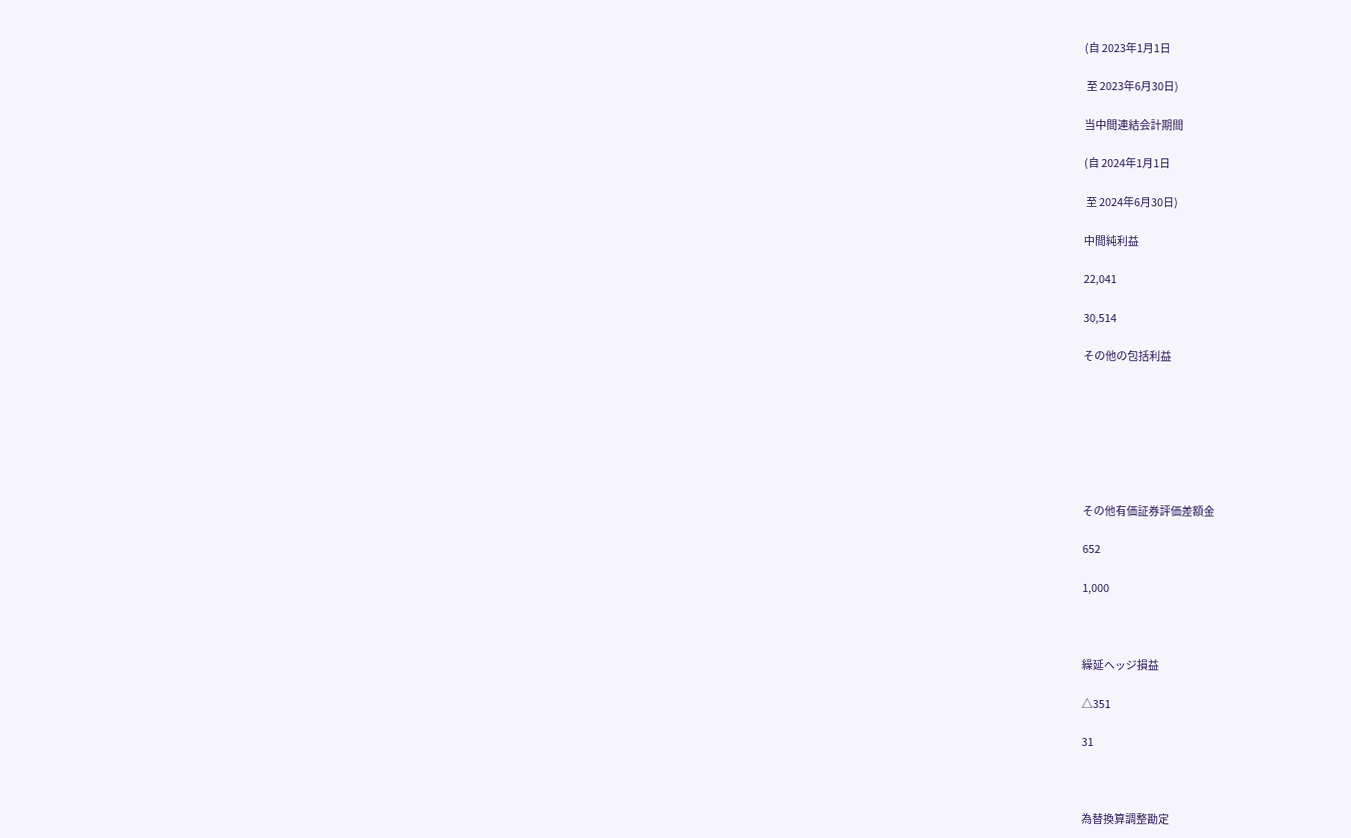(自 2023年1月1日

 至 2023年6月30日)

当中間連結会計期間

(自 2024年1月1日

 至 2024年6月30日)

中間純利益

22,041

30,514

その他の包括利益







その他有価証券評価差額金

652

1,000



繰延ヘッジ損益

△351

31



為替換算調整勘定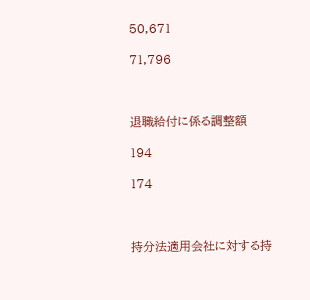50,671

71,796



退職給付に係る調整額

194

174



持分法適用会社に対する持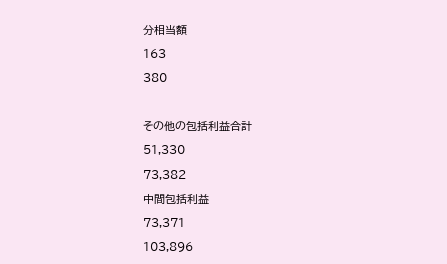分相当額

163

380



その他の包括利益合計

51,330

73,382

中間包括利益

73,371

103,896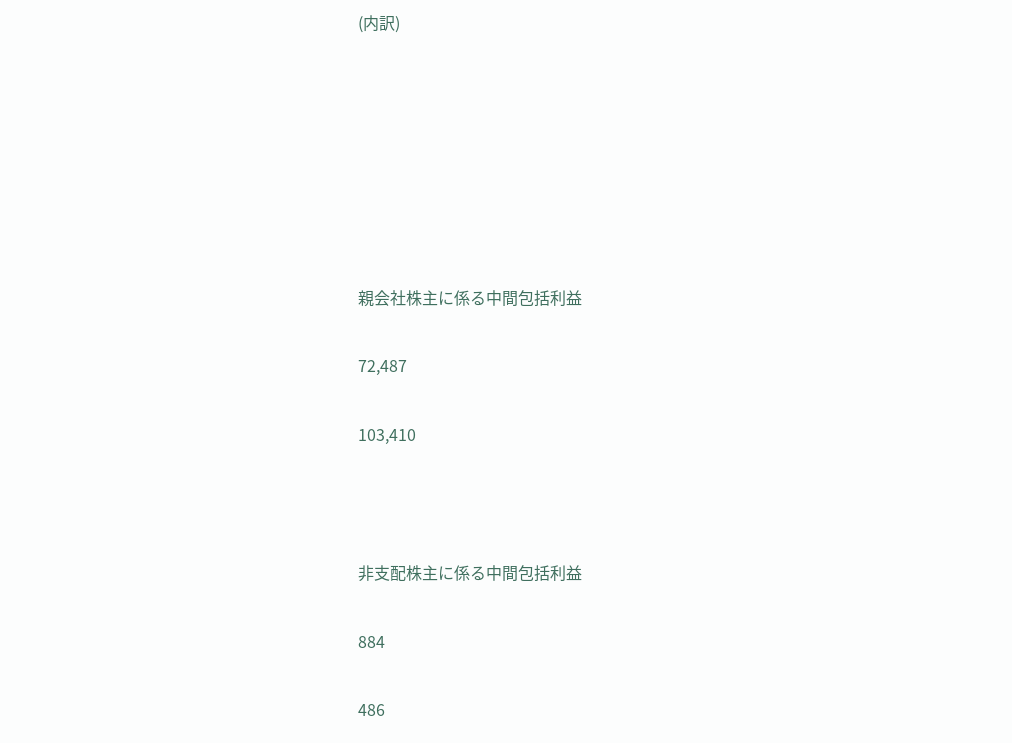(内訳)







親会社株主に係る中間包括利益

72,487

103,410



非支配株主に係る中間包括利益

884

486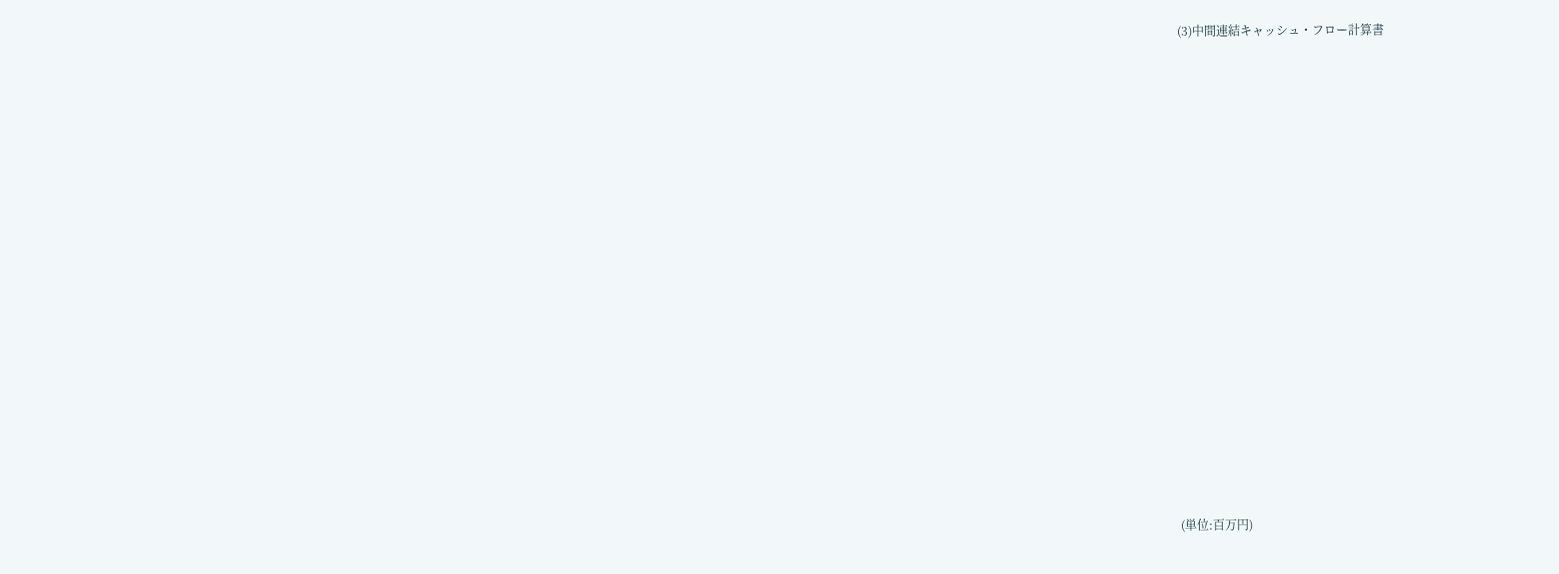(3)中間連結キャッシュ・フロー計算書























(単位:百万円)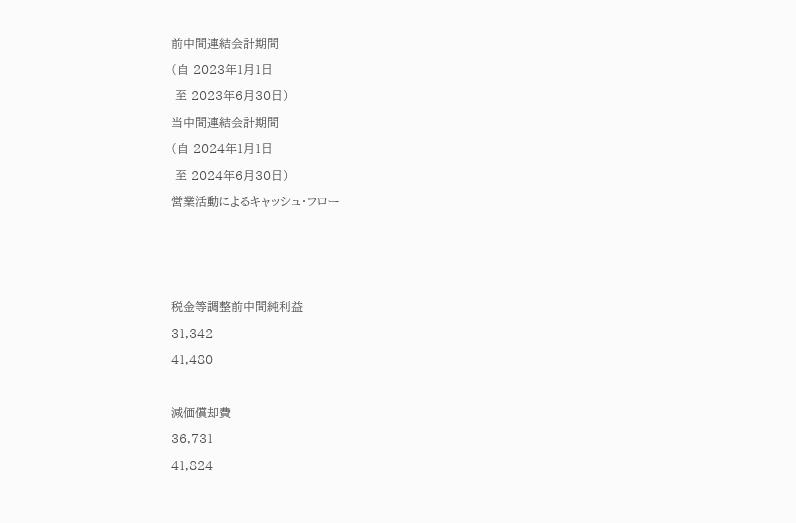前中間連結会計期間

(自 2023年1月1日

 至 2023年6月30日)

当中間連結会計期間

(自 2024年1月1日

 至 2024年6月30日)

営業活動によるキャッシュ・フロー







税金等調整前中間純利益

31,342

41,480



減価償却費

36,731

41,824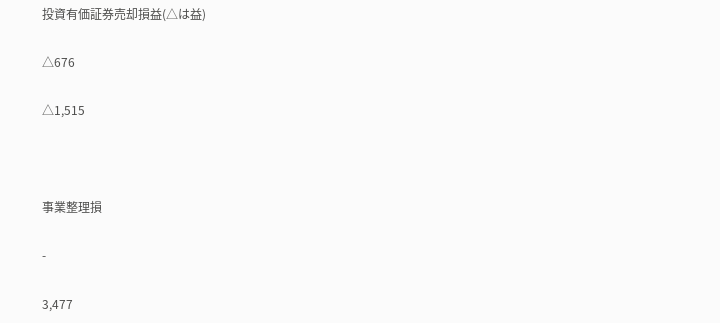投資有価証券売却損益(△は益)

△676

△1,515



事業整理損

-

3,477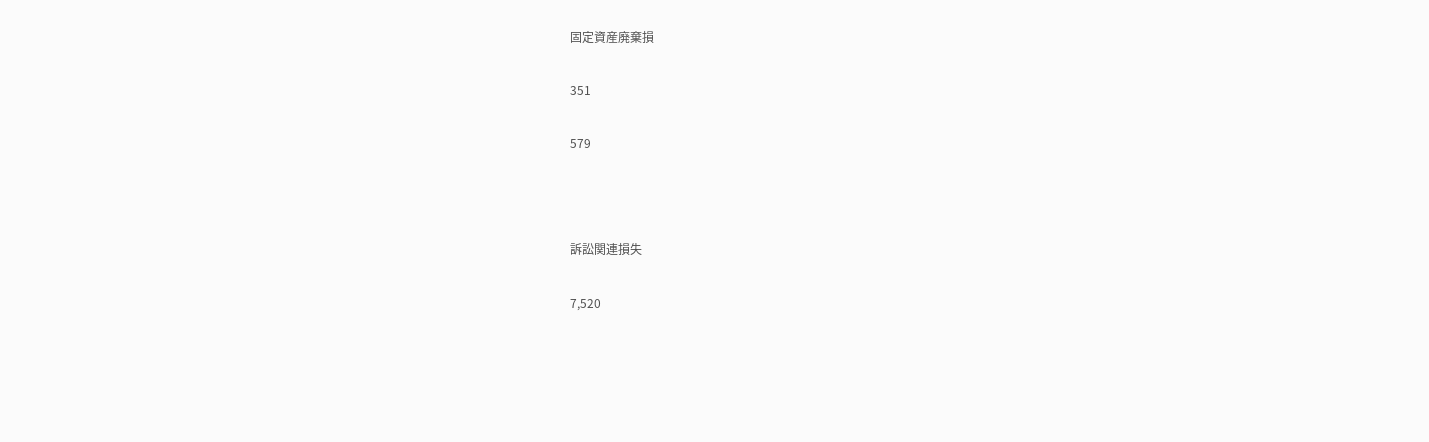固定資産廃棄損

351

579



訴訟関連損失

7,520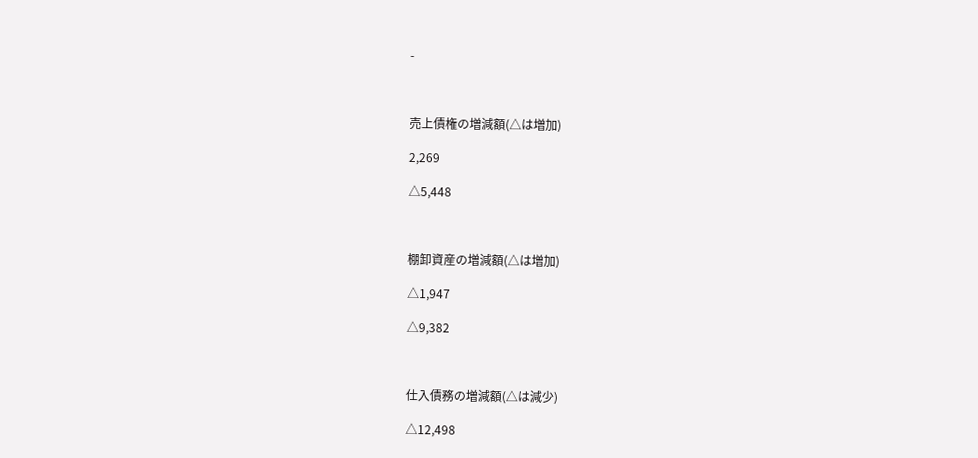-



売上債権の増減額(△は増加)

2,269

△5,448



棚卸資産の増減額(△は増加)

△1,947

△9,382



仕入債務の増減額(△は減少)

△12,498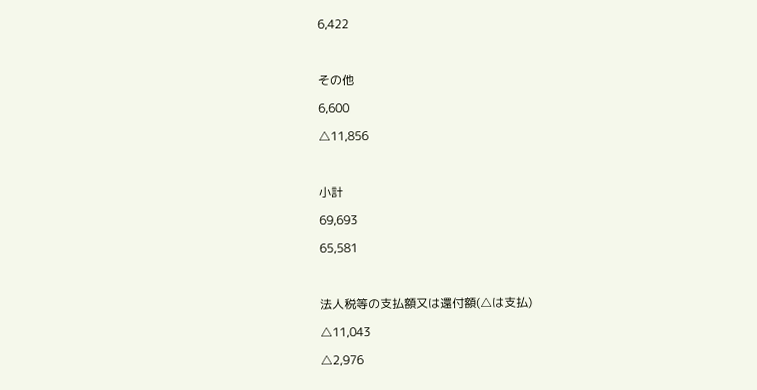6,422



その他

6,600

△11,856



小計

69,693

65,581



法人税等の支払額又は還付額(△は支払)

△11,043

△2,976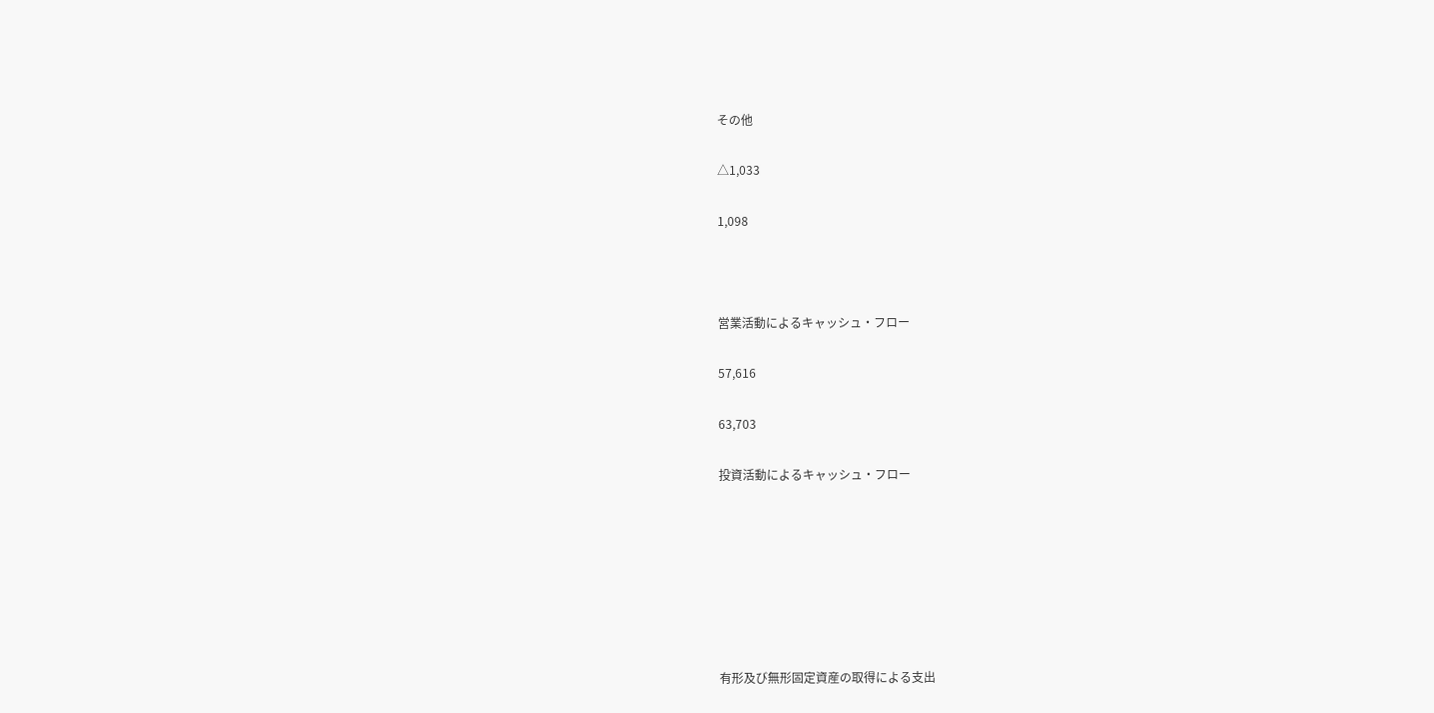その他

△1,033

1,098



営業活動によるキャッシュ・フロー

57,616

63,703

投資活動によるキャッシュ・フロー







有形及び無形固定資産の取得による支出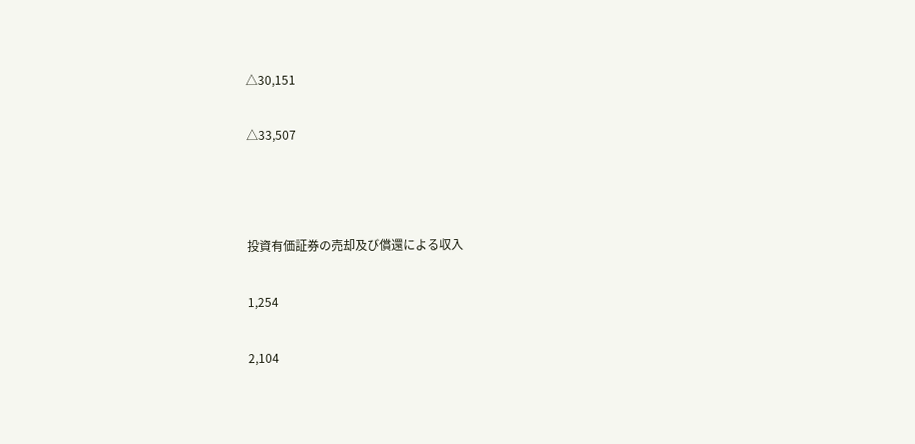△30,151

△33,507



投資有価証券の売却及び償還による収入

1,254

2,104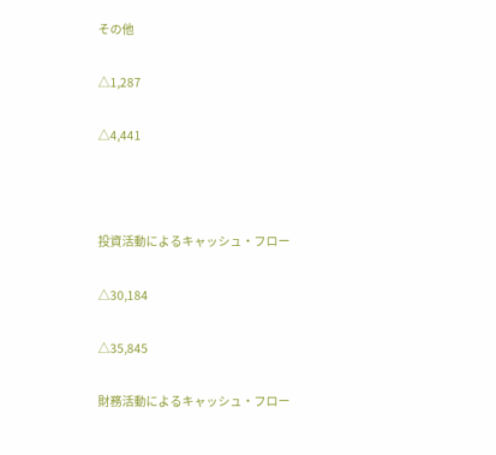その他

△1,287

△4,441



投資活動によるキャッシュ・フロー

△30,184

△35,845

財務活動によるキャッシュ・フロー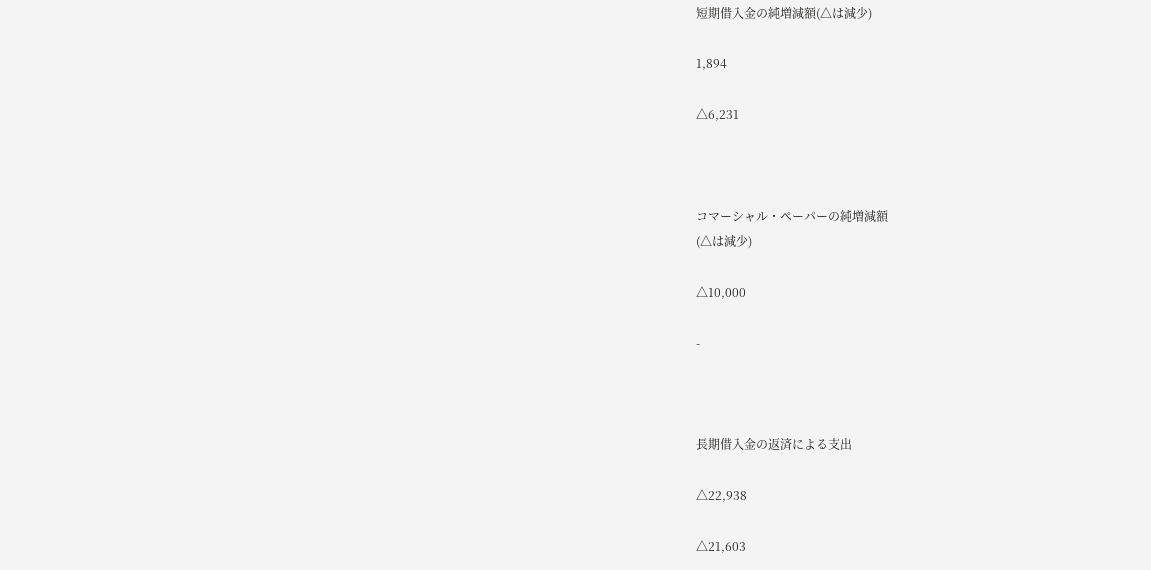短期借入金の純増減額(△は減少)

1,894

△6,231



コマーシャル・ペーパーの純増減額
(△は減少)

△10,000

-



長期借入金の返済による支出

△22,938

△21,603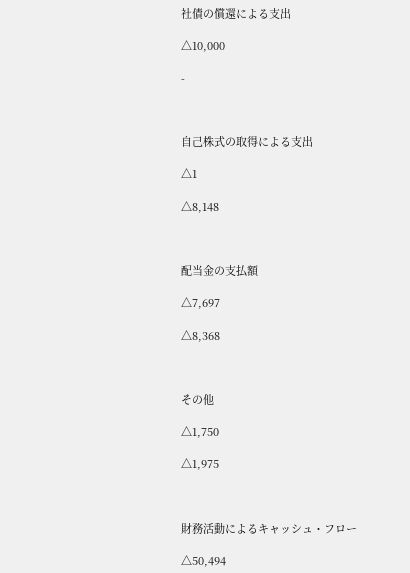社債の償還による支出

△10,000

-



自己株式の取得による支出

△1

△8,148



配当金の支払額

△7,697

△8,368



その他

△1,750

△1,975



財務活動によるキャッシュ・フロー

△50,494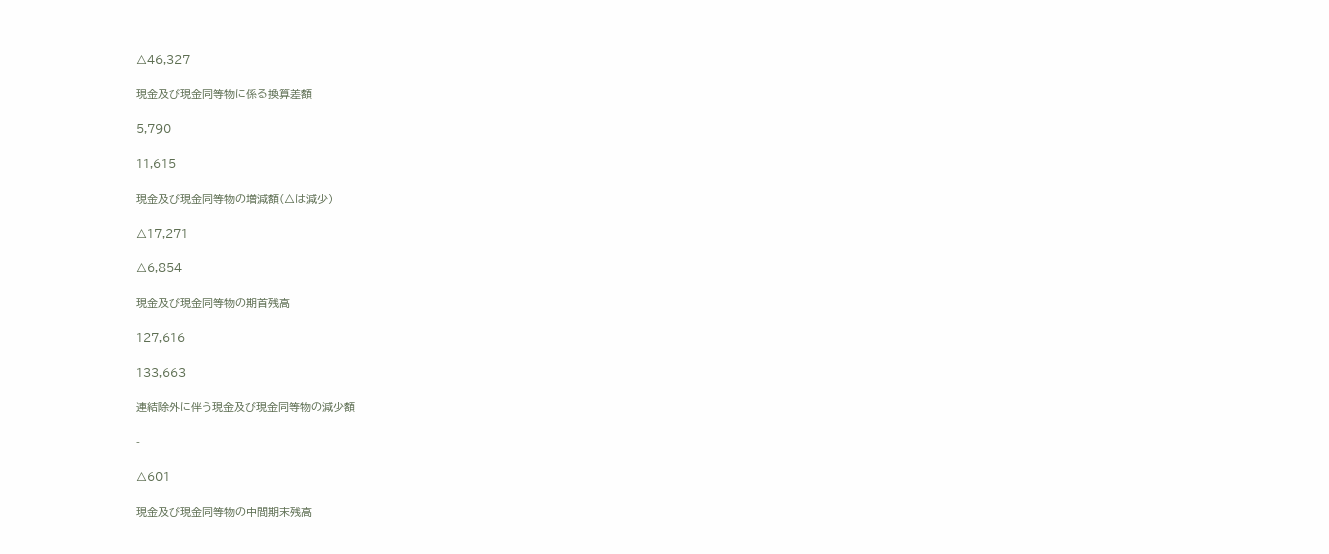△46,327

現金及び現金同等物に係る換算差額

5,790

11,615

現金及び現金同等物の増減額(△は減少)

△17,271

△6,854

現金及び現金同等物の期首残高

127,616

133,663

連結除外に伴う現金及び現金同等物の減少額

-

△601

現金及び現金同等物の中間期末残高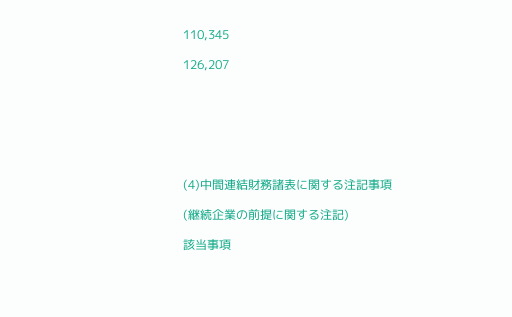110,345

126,207







(4)中間連結財務諸表に関する注記事項

(継続企業の前提に関する注記)

該当事項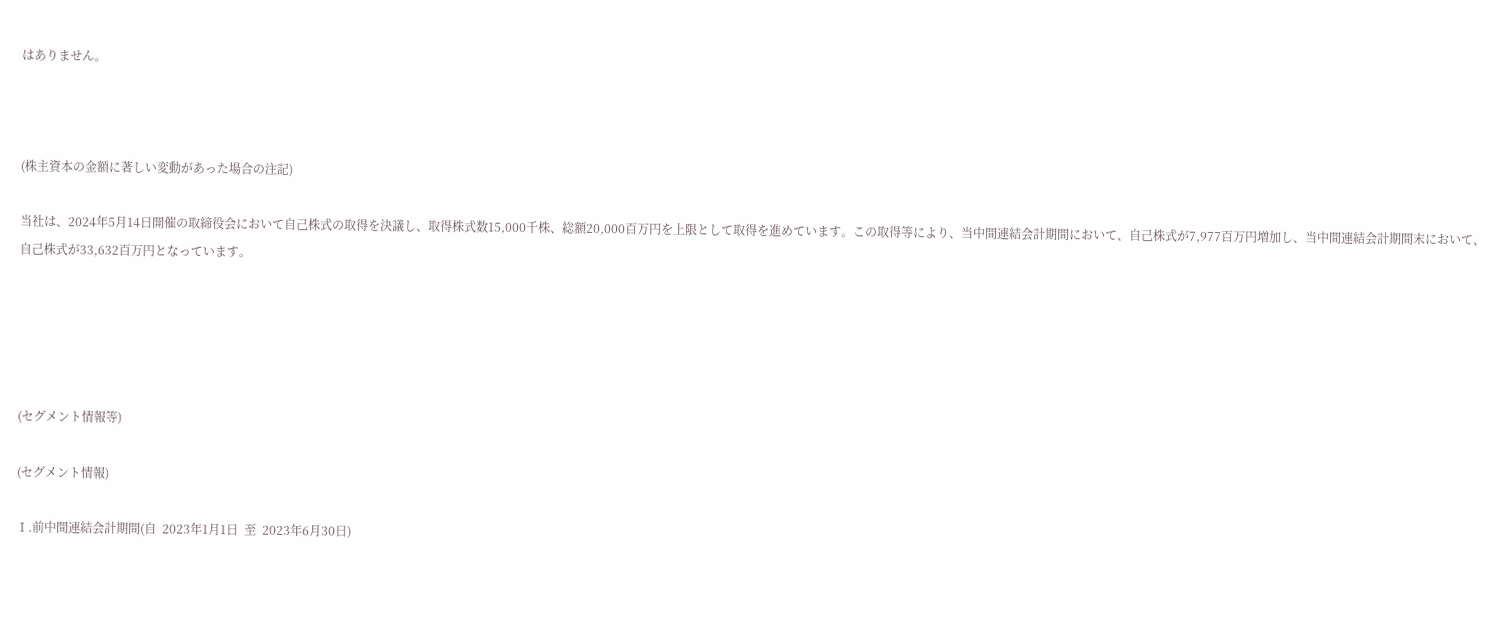はありません。



(株主資本の金額に著しい変動があった場合の注記)

当社は、2024年5月14日開催の取締役会において自己株式の取得を決議し、取得株式数15,000千株、総額20,000百万円を上限として取得を進めています。この取得等により、当中間連結会計期間において、自己株式が7,977百万円増加し、当中間連結会計期間末において、自己株式が33,632百万円となっています。





(セグメント情報等)

(セグメント情報)

Ⅰ.前中間連結会計期間(自  2023年1月1日  至  2023年6月30日)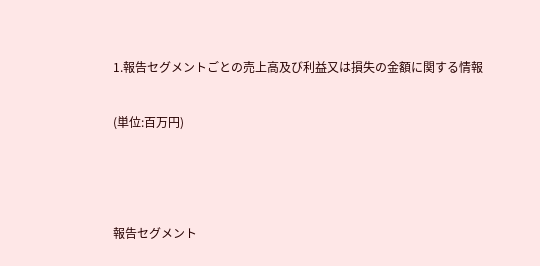1.報告セグメントごとの売上高及び利益又は損失の金額に関する情報

(単位:百万円)



報告セグメント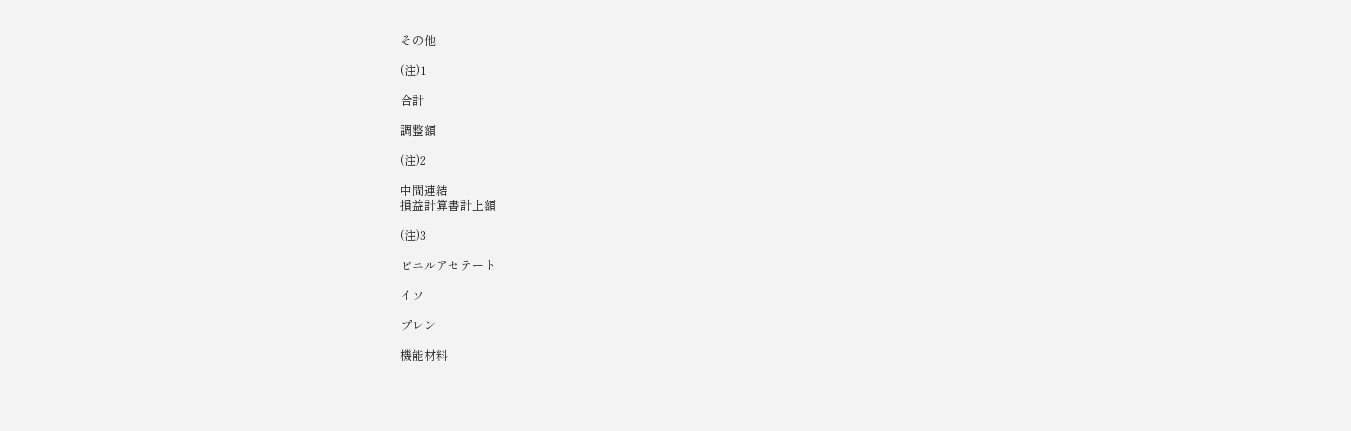その他

(注)1

合計

調整額

(注)2

中間連結
損益計算書計上額

(注)3

ビニルアセテート

イソ

プレン

機能材料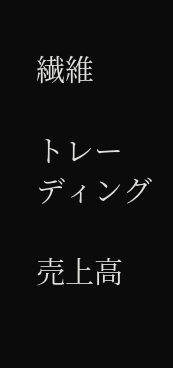繊維

トレー
ディング

売上高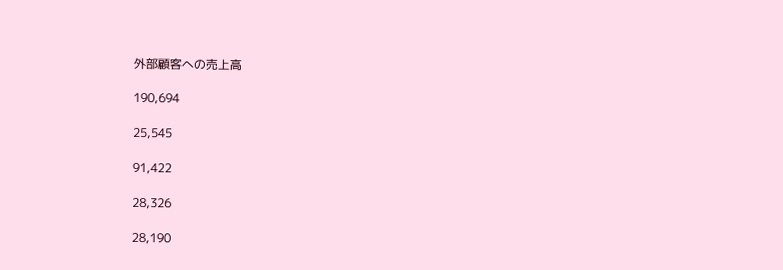外部顧客への売上高

190,694

25,545

91,422

28,326

28,190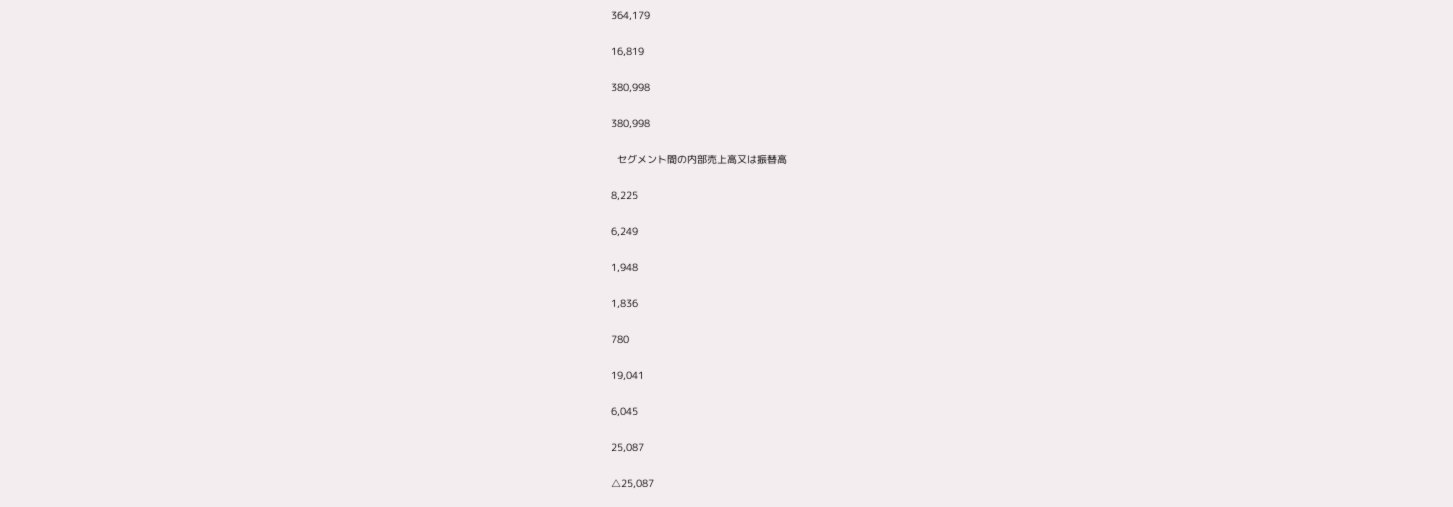364,179

16,819

380,998

380,998

  セグメント間の内部売上高又は振替高

8,225

6,249

1,948

1,836

780

19,041

6,045

25,087

△25,087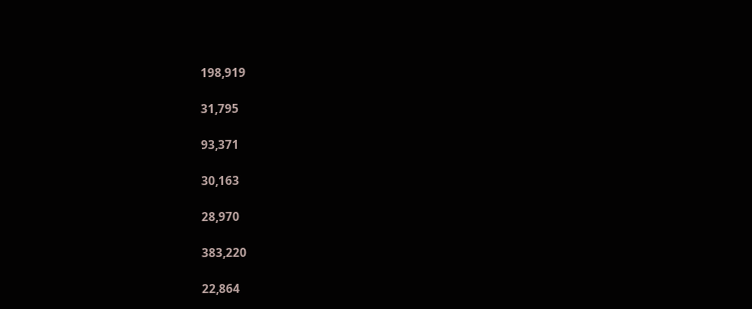198,919

31,795

93,371

30,163

28,970

383,220

22,864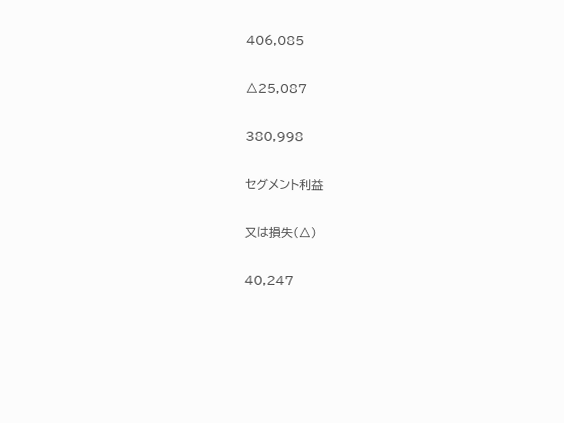406,085

△25,087

380,998

セグメント利益

又は損失(△)

40,247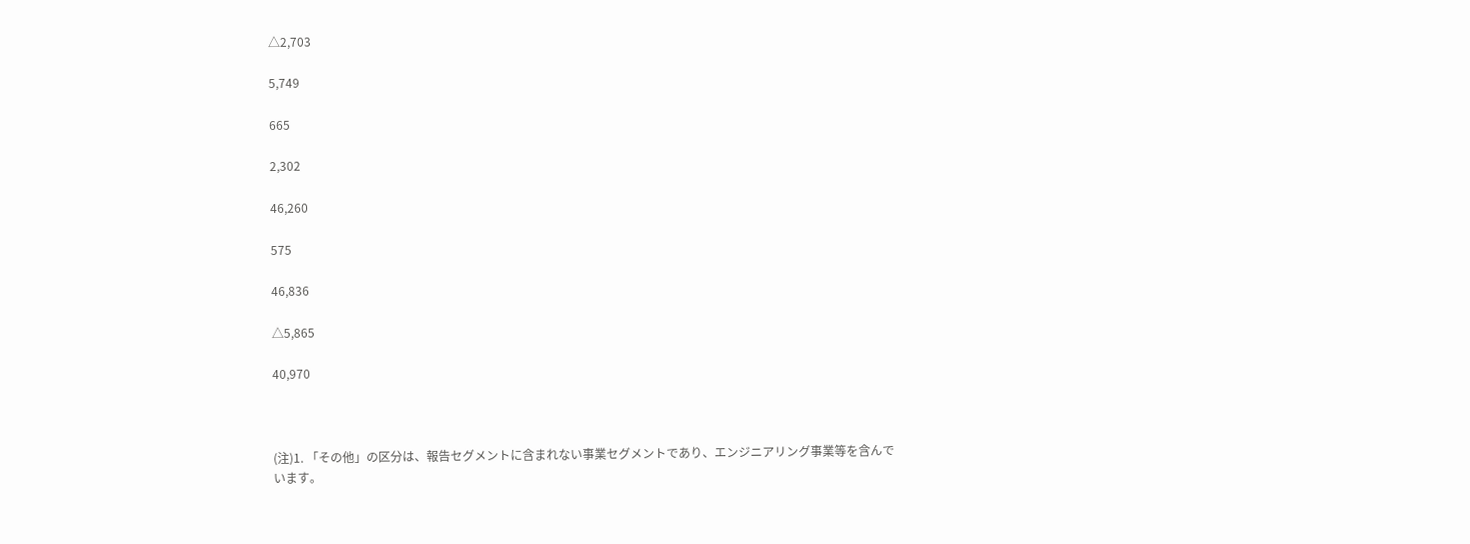△2,703

5,749

665

2,302

46,260

575

46,836

△5,865

40,970



(注)1. 「その他」の区分は、報告セグメントに含まれない事業セグメントであり、エンジニアリング事業等を含んでいます。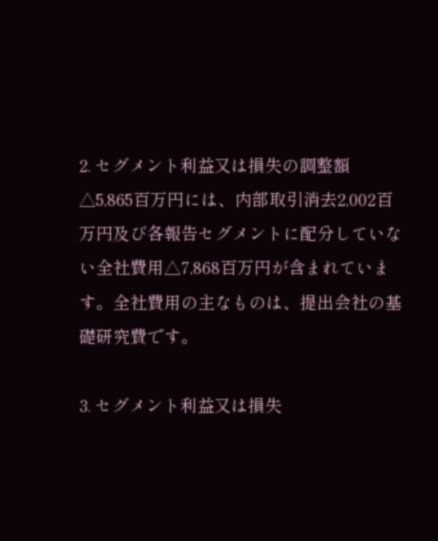2. セグメント利益又は損失の調整額△5,865百万円には、内部取引消去2,002百万円及び各報告セグメントに配分していない全社費用△7,868百万円が含まれています。全社費用の主なものは、提出会社の基礎研究費です。

3. セグメント利益又は損失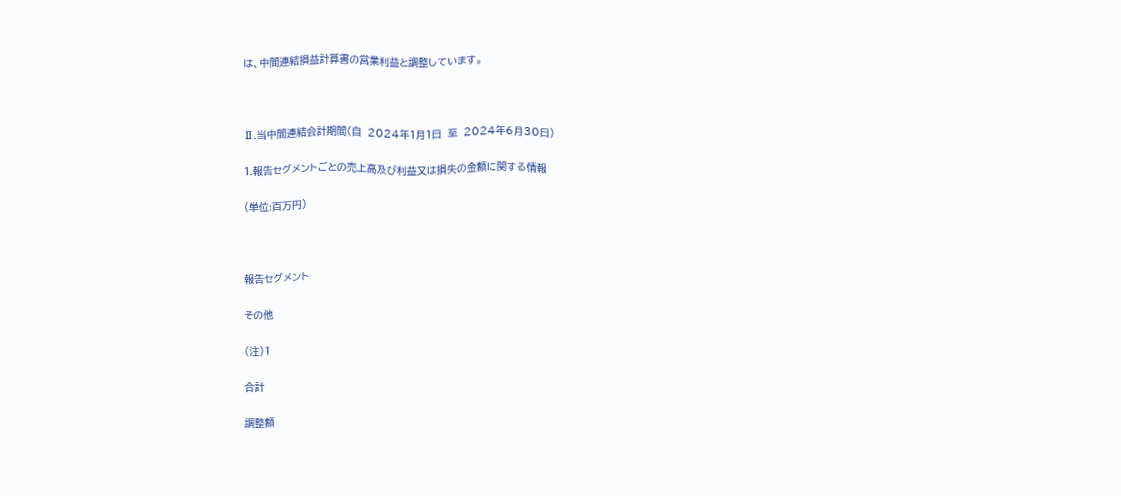は、中間連結損益計算書の営業利益と調整しています。



Ⅱ.当中間連結会計期間(自  2024年1月1日  至  2024年6月30日)

1.報告セグメントごとの売上高及び利益又は損失の金額に関する情報

(単位:百万円)



報告セグメント

その他

(注)1

合計

調整額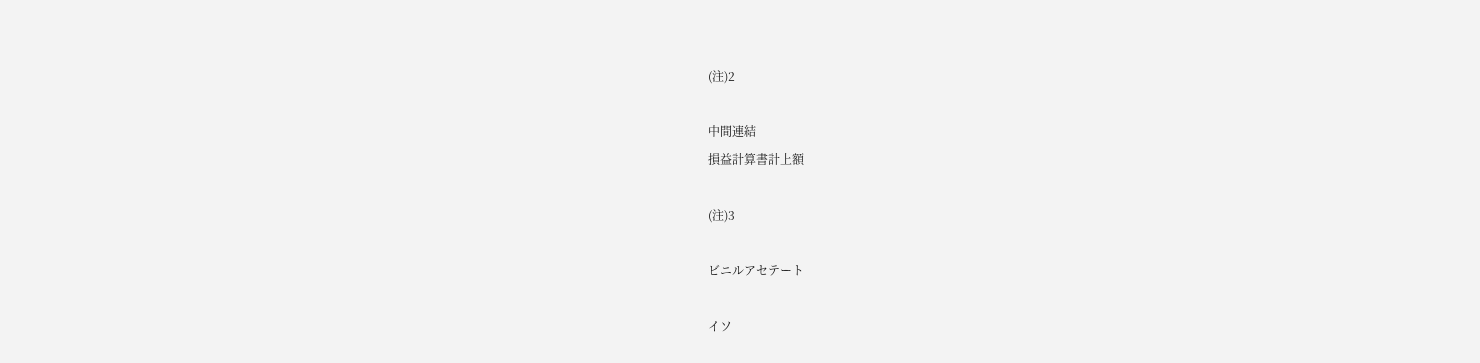(注)2

中間連結
損益計算書計上額

(注)3

ビニルアセテート

イソ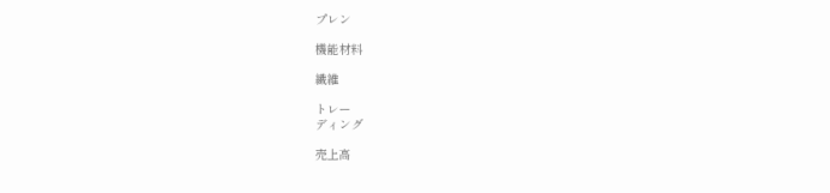プレン

機能材料

繊維

トレー
ディング

売上高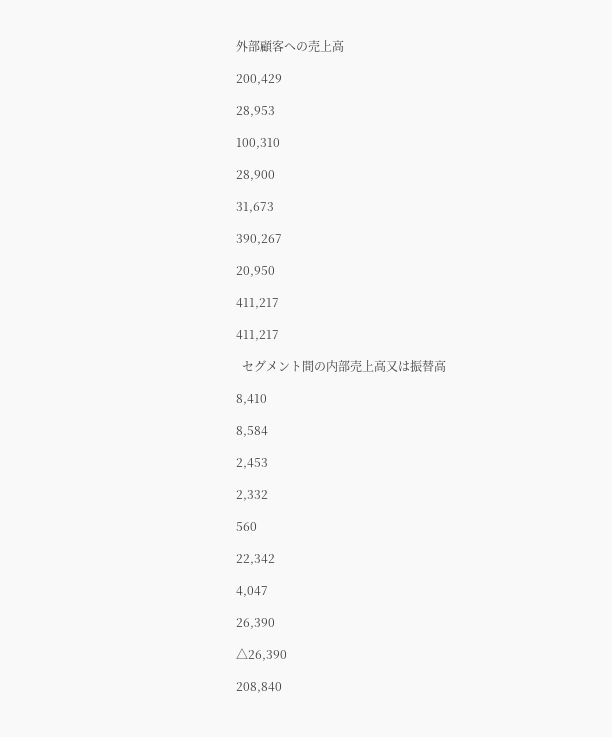外部顧客への売上高

200,429

28,953

100,310

28,900

31,673

390,267

20,950

411,217

411,217

  セグメント間の内部売上高又は振替高

8,410

8,584

2,453

2,332

560

22,342

4,047

26,390

△26,390

208,840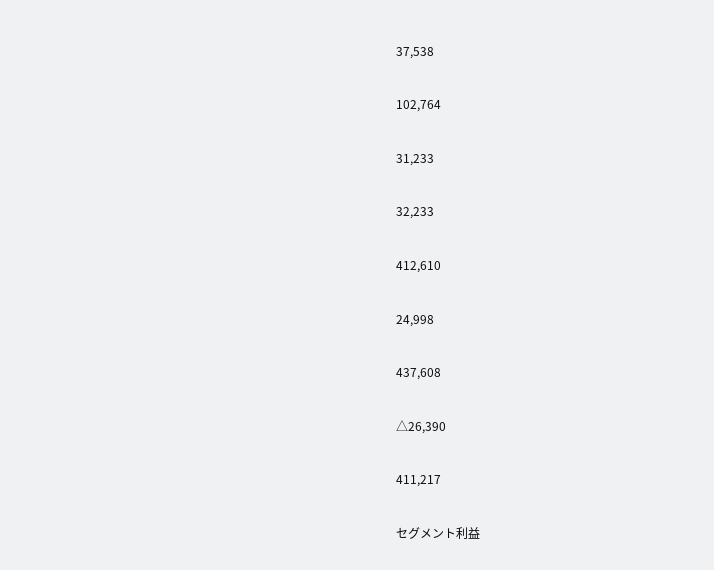37,538

102,764

31,233

32,233

412,610

24,998

437,608

△26,390

411,217

セグメント利益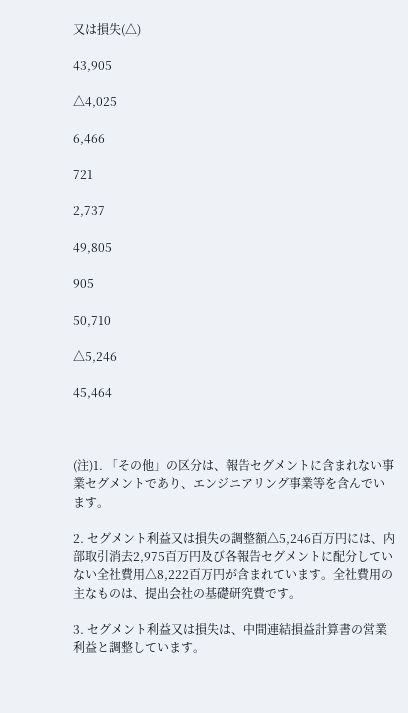又は損失(△)

43,905

△4,025

6,466

721

2,737

49,805

905

50,710

△5,246

45,464



(注)1. 「その他」の区分は、報告セグメントに含まれない事業セグメントであり、エンジニアリング事業等を含んでいます。

2. セグメント利益又は損失の調整額△5,246百万円には、内部取引消去2,975百万円及び各報告セグメントに配分していない全社費用△8,222百万円が含まれています。全社費用の主なものは、提出会社の基礎研究費です。

3. セグメント利益又は損失は、中間連結損益計算書の営業利益と調整しています。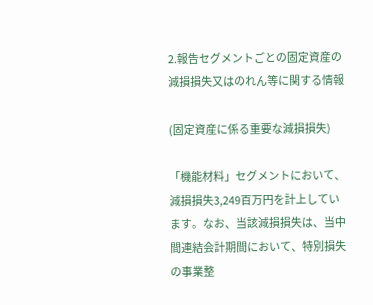2.報告セグメントごとの固定資産の減損損失又はのれん等に関する情報

(固定資産に係る重要な減損損失)

「機能材料」セグメントにおいて、減損損失3,249百万円を計上しています。なお、当該減損損失は、当中間連結会計期間において、特別損失の事業整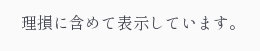理損に含めて表示しています。